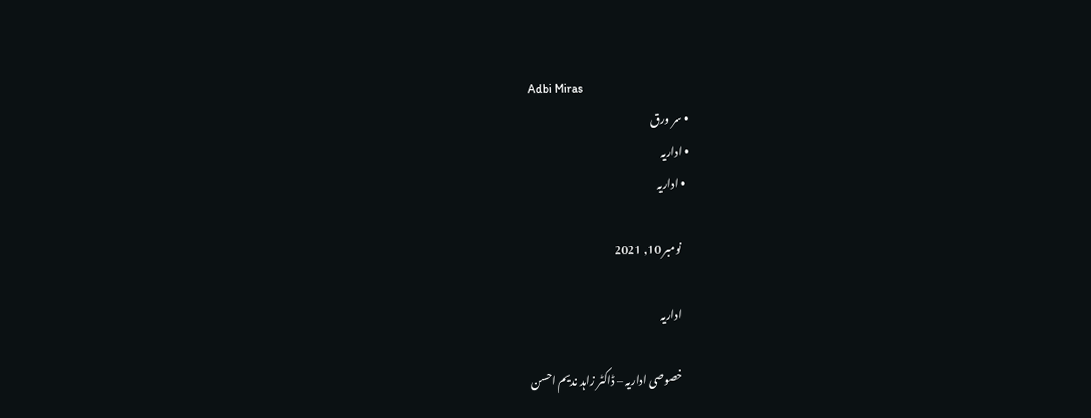Adbi Miras
  • سر ورق
  • اداریہ
    • اداریہ

      نومبر 10, 2021

      اداریہ

      خصوصی اداریہ – ڈاکٹر زاہد ندیم احسن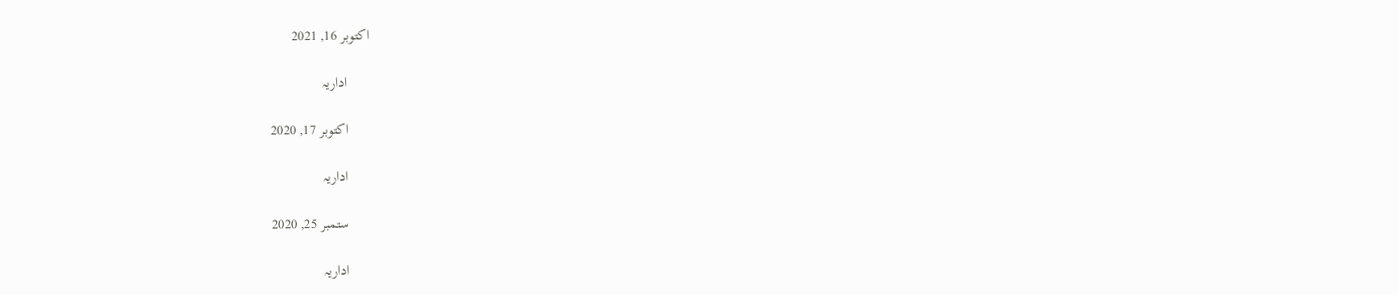اکتوبر 16, 2021

      اداریہ

      اکتوبر 17, 2020

      اداریہ

      ستمبر 25, 2020

      اداریہ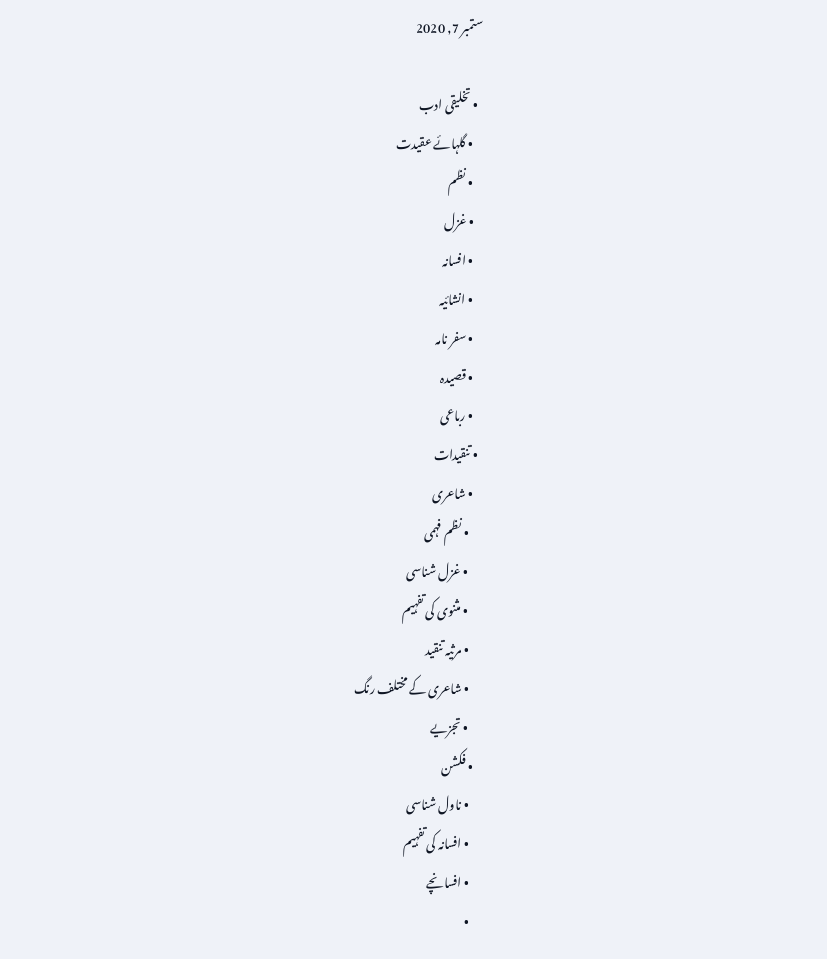ستمبر 7, 2020

  • تخلیقی ادب
    • گلہائے عقیدت
    • نظم
    • غزل
    • افسانہ
    • انشائیہ
    • سفر نامہ
    • قصیدہ
    • رباعی
  • تنقیدات
    • شاعری
      • نظم فہمی
      • غزل شناسی
      • مثنوی کی تفہیم
      • مرثیہ تنقید
      • شاعری کے مختلف رنگ
      • تجزیے
    • فکشن
      • ناول شناسی
      • افسانہ کی تفہیم
      • افسانچے
      •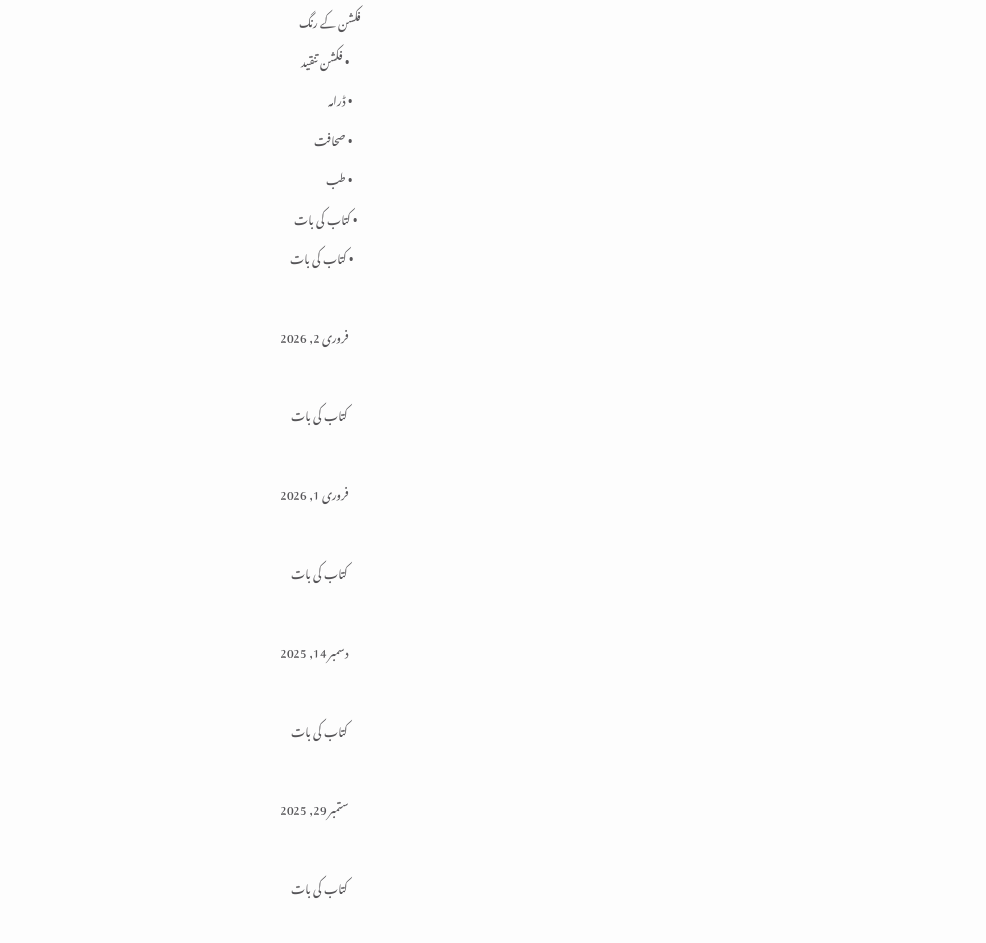فکشن کے رنگ
      • فکشن تنقید
    • ڈرامہ
    • صحافت
    • طب
  • کتاب کی بات
    • کتاب کی بات

      فروری 2, 2026

      کتاب کی بات

      فروری 1, 2026

      کتاب کی بات

      دسمبر 14, 2025

      کتاب کی بات

      ستمبر 29, 2025

      کتاب کی بات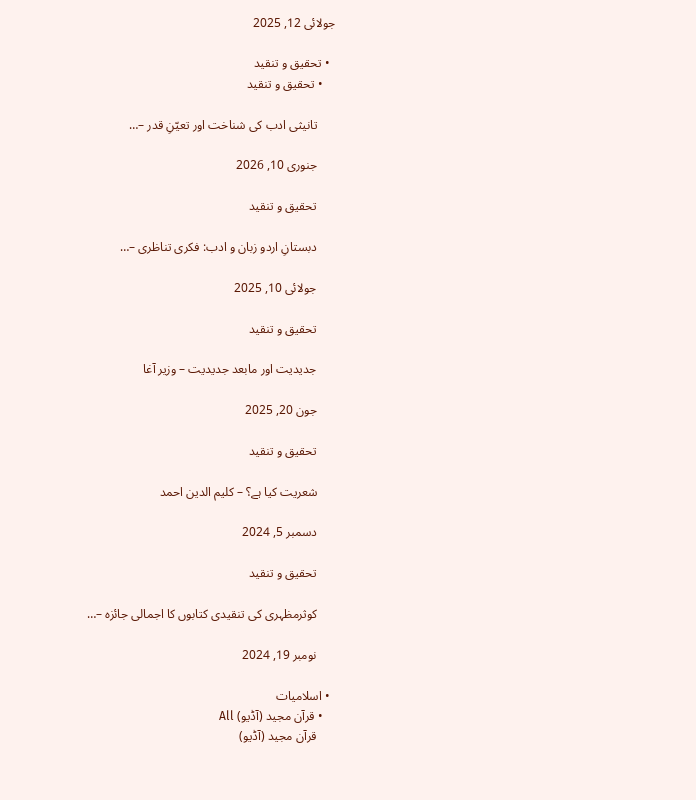جولائی 12, 2025

  • تحقیق و تنقید
    • تحقیق و تنقید

      تانیثی ادب کی شناخت اور تعیّنِ قدر –…

      جنوری 10, 2026

      تحقیق و تنقید

      دبستانِ اردو زبان و ادب: فکری تناظری –…

      جولائی 10, 2025

      تحقیق و تنقید

      جدیدیت اور مابعد جدیدیت – وزیر آغا

      جون 20, 2025

      تحقیق و تنقید

      شعریت کیا ہے؟ – کلیم الدین احمد

      دسمبر 5, 2024

      تحقیق و تنقید

      کوثرمظہری کی تنقیدی کتابوں کا اجمالی جائزہ –…

      نومبر 19, 2024

  • اسلامیات
    • قرآن مجید (آڈیو) All
      قرآن مجید (آڈیو)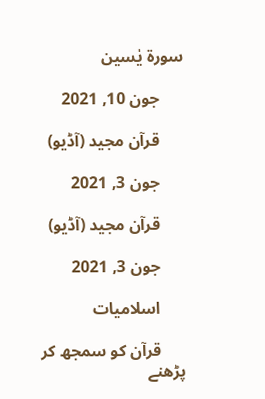سورۃ یٰسین

      جون 10, 2021

      قرآن مجید (آڈیو)

      جون 3, 2021

      قرآن مجید (آڈیو)

      جون 3, 2021

      اسلامیات

      قرآن کو سمجھ کر پڑھنے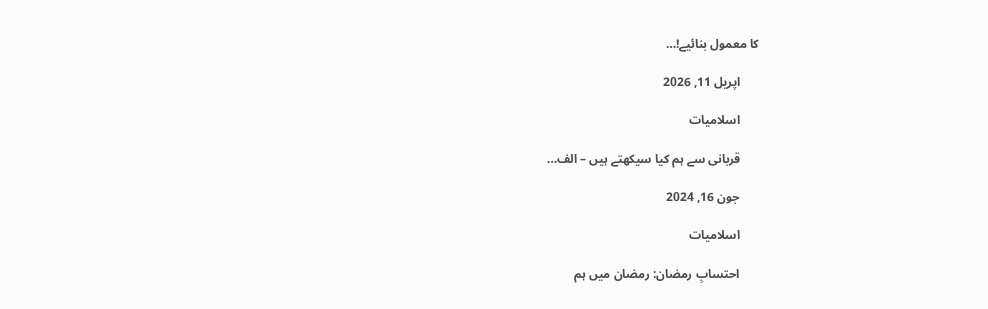کا معمول بنائیے!…

      اپریل 11, 2026

      اسلامیات

      قربانی سے ہم کیا سیکھتے ہیں – الف…

      جون 16, 2024

      اسلامیات

      احتسابِ رمضان: رمضان میں ہم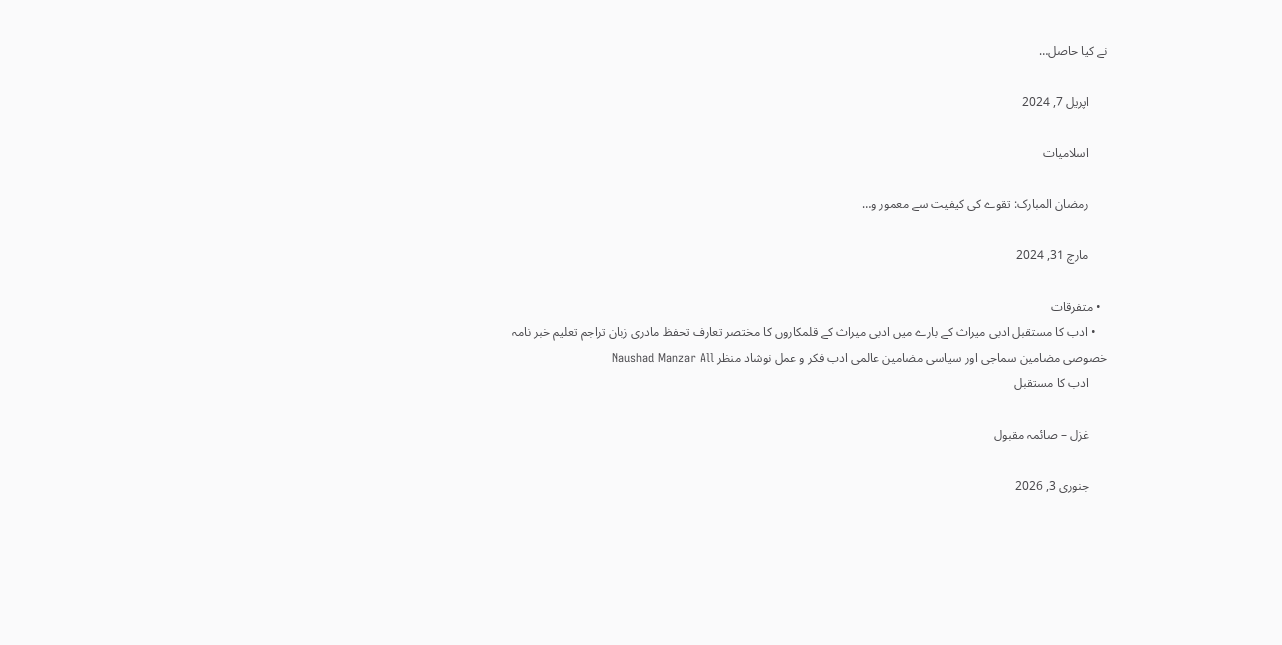نے کیا حاصل…

      اپریل 7, 2024

      اسلامیات

      رمضان المبارک: تقوے کی کیفیت سے معمور و…

      مارچ 31, 2024

  • متفرقات
    • ادب کا مستقبل ادبی میراث کے بارے میں ادبی میراث کے قلمکاروں کا مختصر تعارف تحفظ مادری زبان تراجم تعلیم خبر نامہ خصوصی مضامین سماجی اور سیاسی مضامین عالمی ادب فکر و عمل نوشاد منظر Naushad Manzar All
      ادب کا مستقبل

      غزل – صائمہ مقبول

      جنوری 3, 2026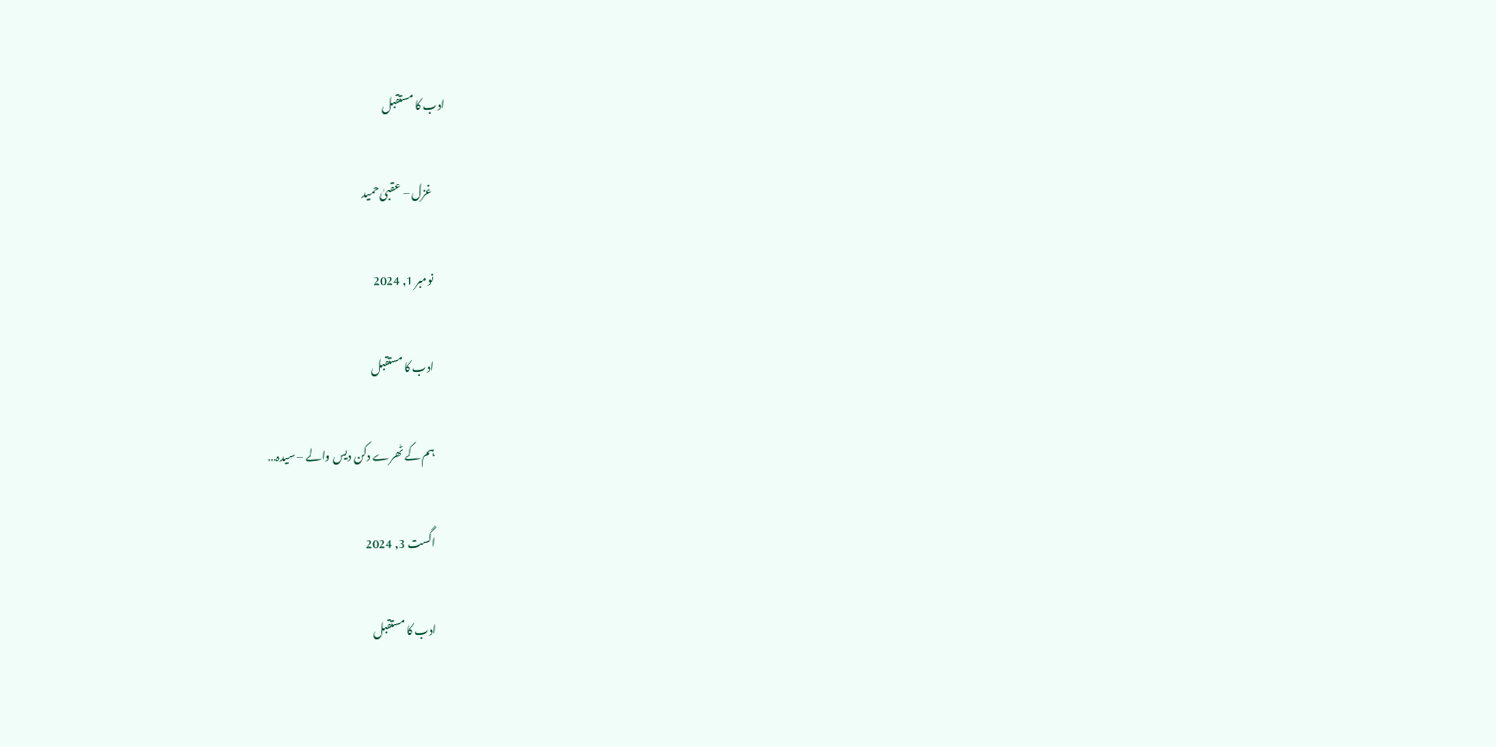ادب کا مستقبل

      غزل – عقبیٰ حمید

      نومبر 1, 2024

      ادب کا مستقبل

      ہم کے ٹھرے دکن دیس والے – سیدہ…

      اگست 3, 2024

      ادب کا مستقبل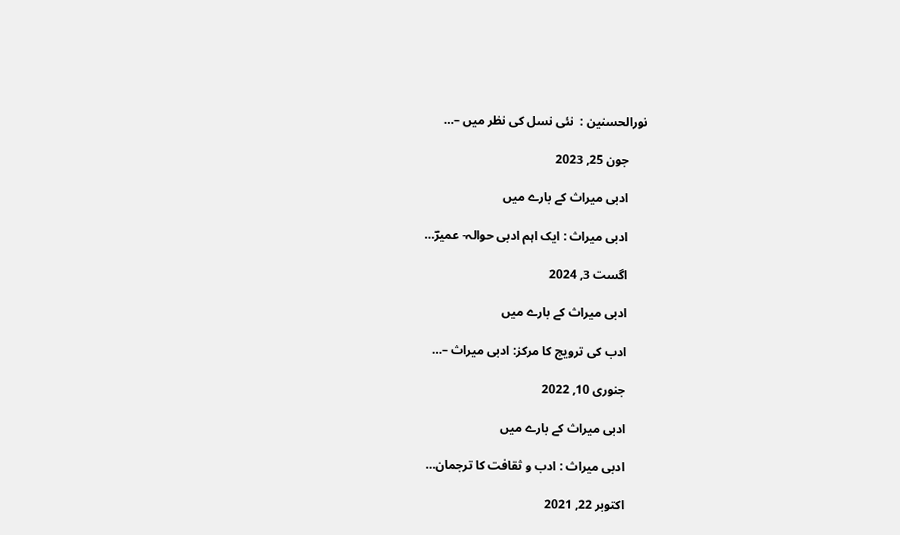نورالحسنین :  نئی نسل کی نظر میں –…

      جون 25, 2023

      ادبی میراث کے بارے میں

      ادبی میراث : ایک اہم ادبی حوالہ- عمیرؔ…

      اگست 3, 2024

      ادبی میراث کے بارے میں

      ادب کی ترویج کا مرکز: ادبی میراث –…

      جنوری 10, 2022

      ادبی میراث کے بارے میں

      ادبی میراث : ادب و ثقافت کا ترجمان…

      اکتوبر 22, 2021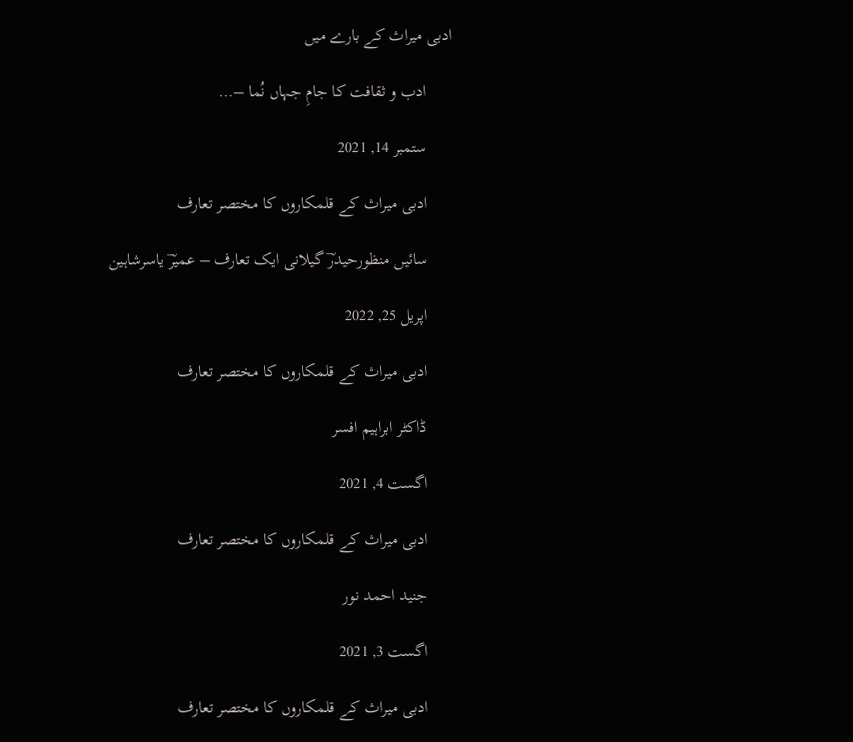ادبی میراث کے بارے میں

      ادب و ثقافت کا جامِ جہاں نُما –…

      ستمبر 14, 2021

      ادبی میراث کے قلمکاروں کا مختصر تعارف

      سائیں منظورحیدرؔ گیلانی ایک تعارف – عمیرؔ یاسرشاہین

      اپریل 25, 2022

      ادبی میراث کے قلمکاروں کا مختصر تعارف

      ڈاکٹر ابراہیم افسر

      اگست 4, 2021

      ادبی میراث کے قلمکاروں کا مختصر تعارف

      جنید احمد نور

      اگست 3, 2021

      ادبی میراث کے قلمکاروں کا مختصر تعارف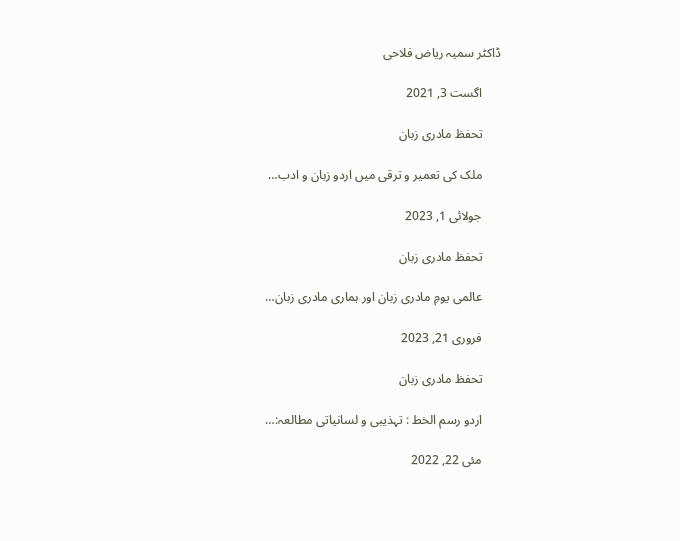ڈاکٹر سمیہ ریاض فلاحی

      اگست 3, 2021

      تحفظ مادری زبان

      ملک کی تعمیر و ترقی میں اردو زبان و ادب…

      جولائی 1, 2023

      تحفظ مادری زبان

      عالمی یومِ مادری زبان اور ہماری مادری زبان…

      فروری 21, 2023

      تحفظ مادری زبان

      اردو رسم الخط : تہذیبی و لسانیاتی مطالعہ:…

      مئی 22, 2022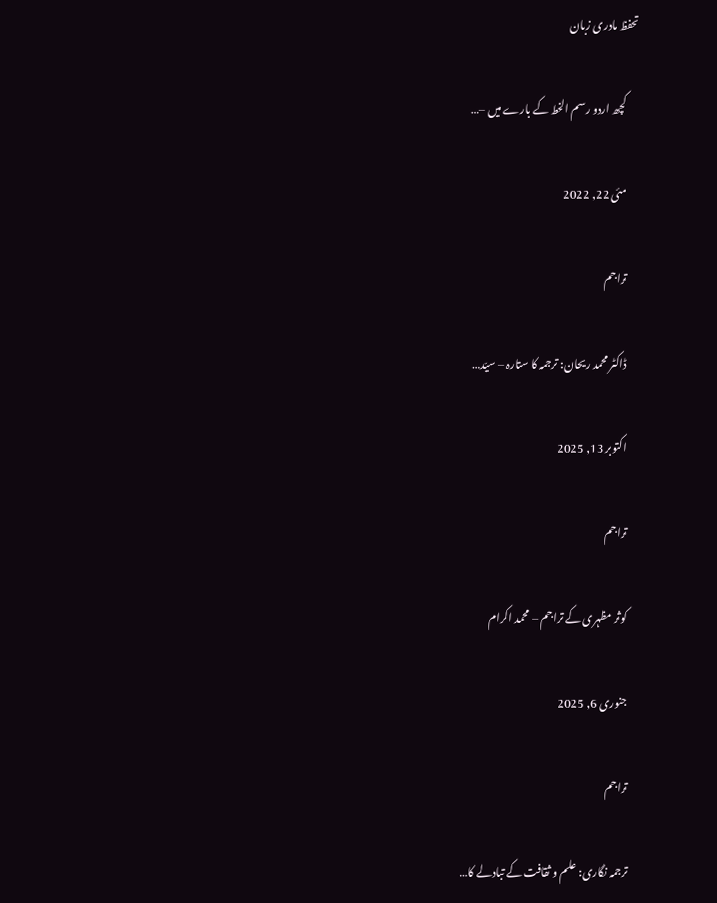تحفظ مادری زبان

      کچھ اردو رسم الخط کے بارے میں –…

      مئی 22, 2022

      تراجم

      ڈاکٹر محمد ریحان: ترجمہ کا ستارہ – سیّد…

      اکتوبر 13, 2025

      تراجم

      کوثر مظہری کے تراجم – محمد اکرام

      جنوری 6, 2025

      تراجم

      ترجمہ نگاری: علم و ثقافت کے تبادلے کا…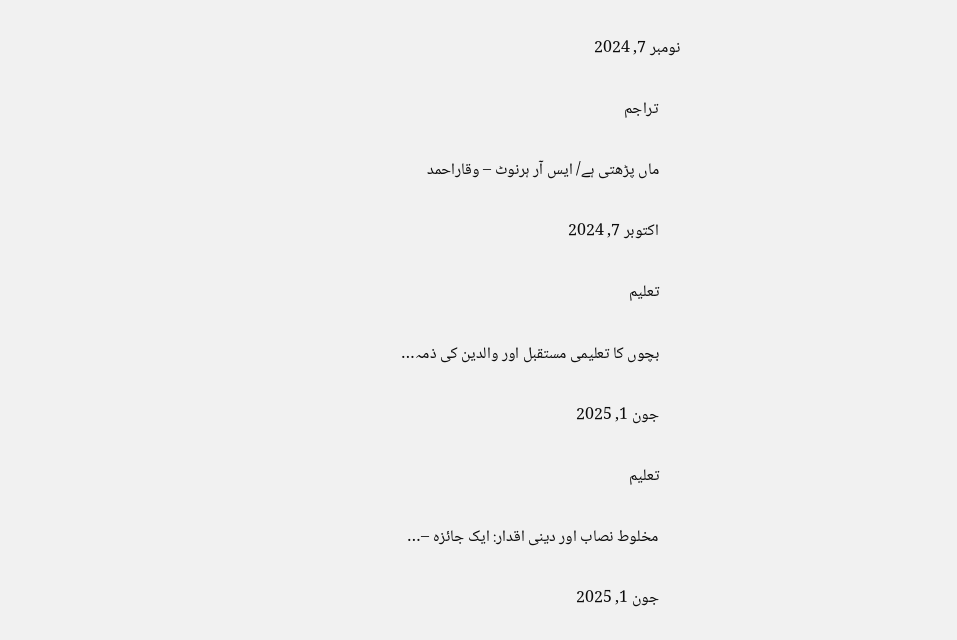نومبر 7, 2024

      تراجم

      ماں پڑھتی ہے/ ایس آر ہرنوٹ – وقاراحمد

      اکتوبر 7, 2024

      تعلیم

      بچوں کا تعلیمی مستقبل اور والدین کی ذمہ…

      جون 1, 2025

      تعلیم

      مخلوط نصاب اور دینی اقدار: ایک جائزہ –…

      جون 1, 2025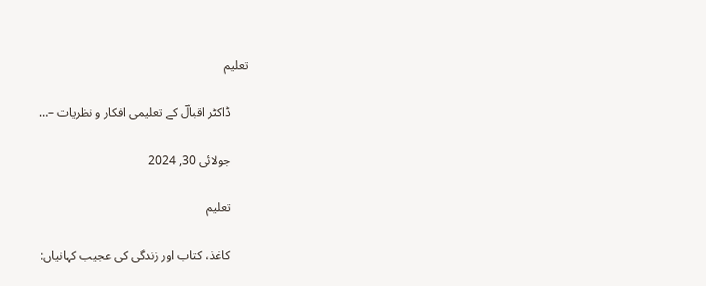تعلیم

      ڈاکٹر اقبالؔ کے تعلیمی افکار و نظریات –…

      جولائی 30, 2024

      تعلیم

      کاغذ، کتاب اور زندگی کی عجیب کہانیاں: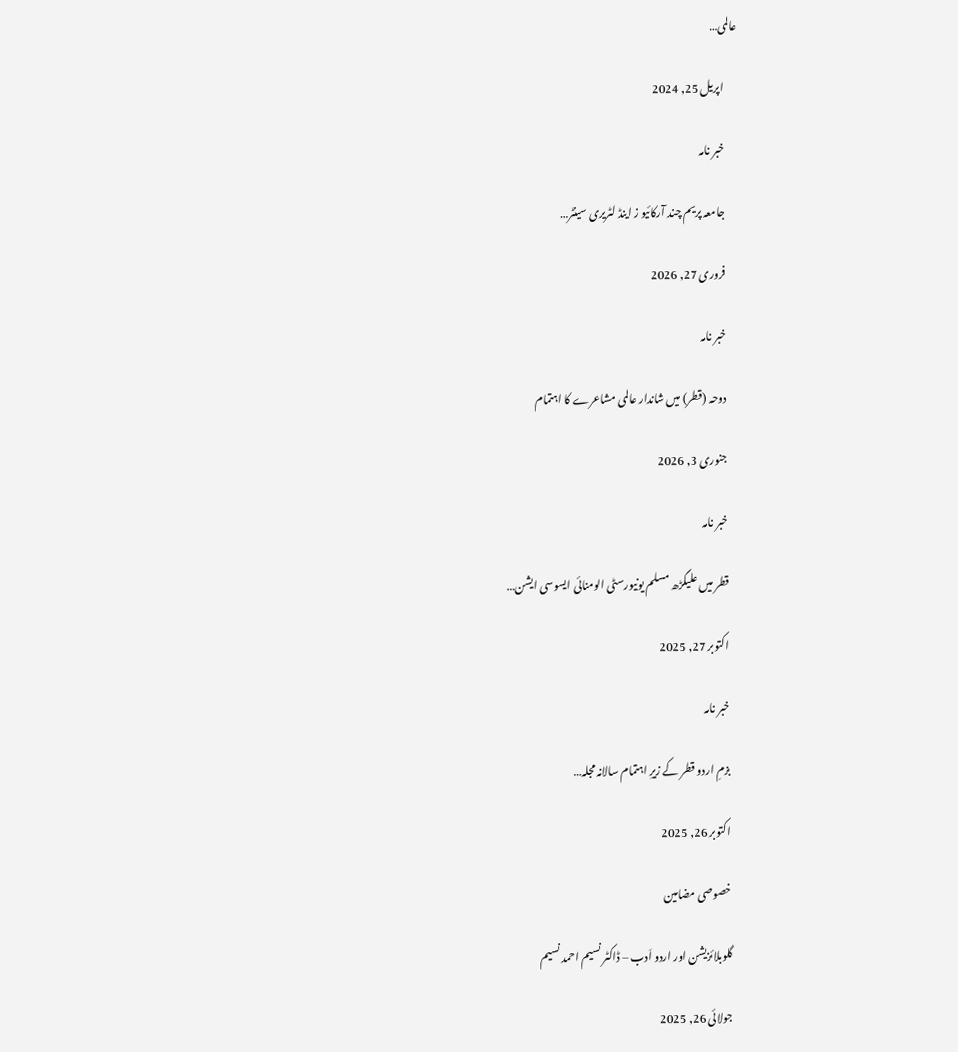عالمی…

      اپریل 25, 2024

      خبر نامہ

      جامعہ پریم چند آرکائیو ز اینڈ لٹریری سینٹر…

      فروری 27, 2026

      خبر نامہ

      دوحہ (قطر) میں شاندار عالمی مشاعرے کا اہتمام

      جنوری 3, 2026

      خبر نامہ

      قطر میں علیگڑھ مسلم یونیورسٹی الومنائی ایسوسی ایشن…

      اکتوبر 27, 2025

      خبر نامہ

      بزمِ اردو قطر کے زیرِ اہتمام سالانہ مجلہ…

      اکتوبر 26, 2025

      خصوصی مضامین

      گلوبلائزیشن اور اردو اَدب – ڈاکٹر نسیم احمد نسیم

      جولائی 26, 2025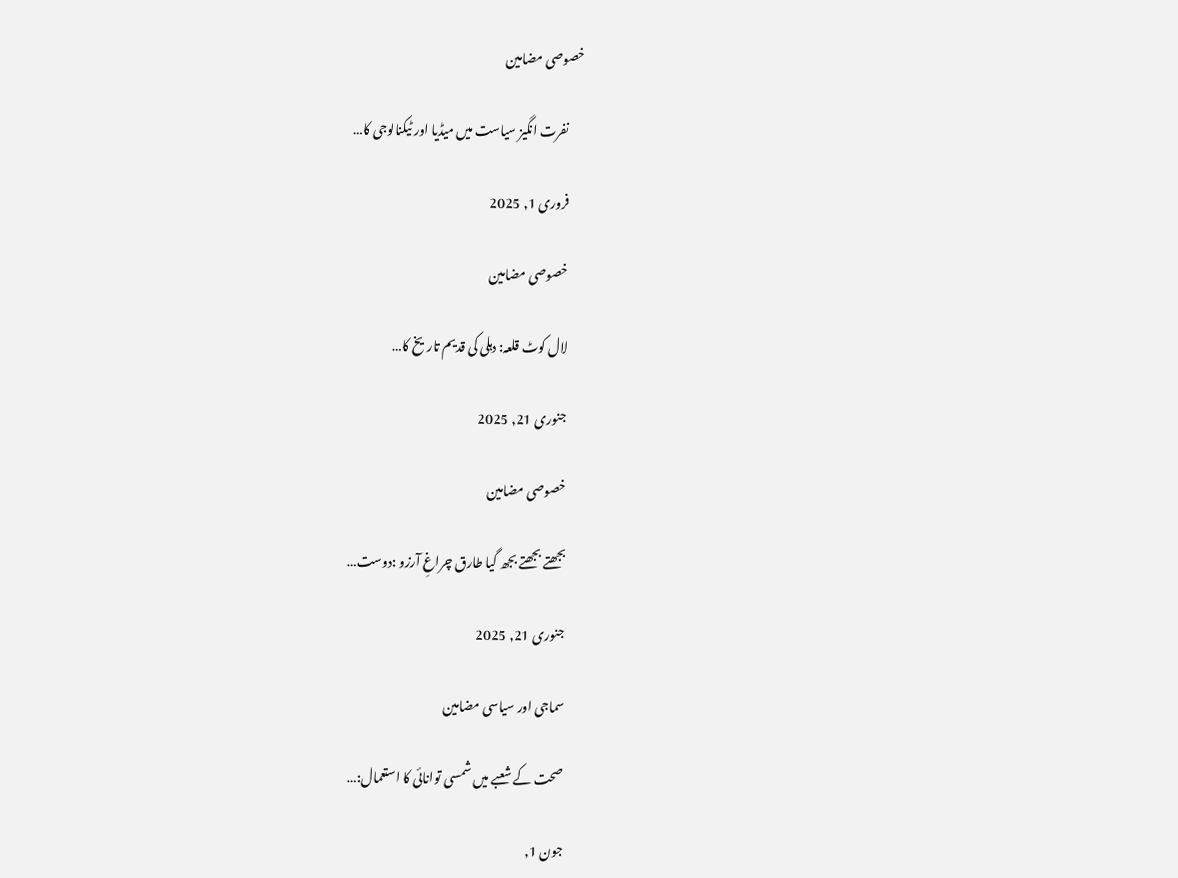خصوصی مضامین

      نفرت انگیز سیاست میں میڈیا اور ٹیکنالوجی کا…

      فروری 1, 2025

      خصوصی مضامین

      لال کوٹ قلعہ: دہلی کی قدیم تاریخ کا…

      جنوری 21, 2025

      خصوصی مضامین

      بجھتے بجھتے بجھ گیا طارق چراغِ آرزو :دوست…

      جنوری 21, 2025

      سماجی اور سیاسی مضامین

      صحت کے شعبے میں شمسی توانائی کا استعمال:…

      جون 1,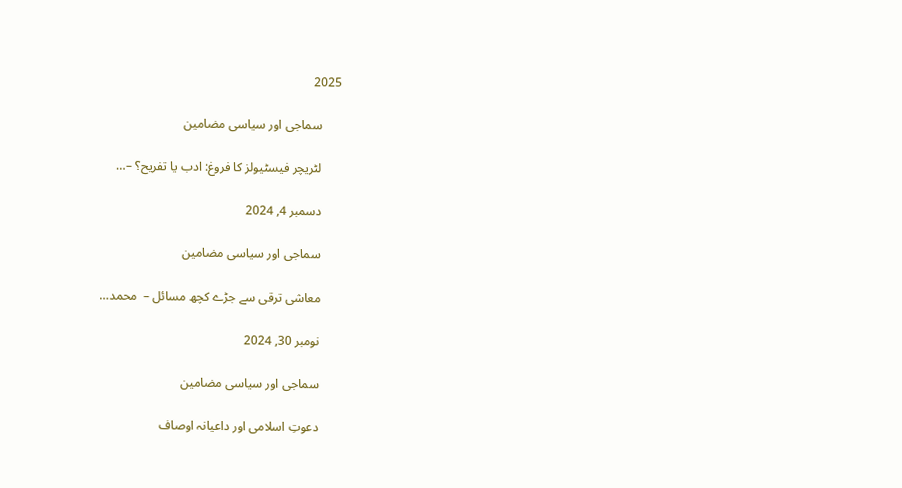2025

      سماجی اور سیاسی مضامین

      لٹریچر فیسٹیولز کا فروغ: ادب یا تفریح؟ –…

      دسمبر 4, 2024

      سماجی اور سیاسی مضامین

      معاشی ترقی سے جڑے کچھ مسائل –  محمد…

      نومبر 30, 2024

      سماجی اور سیاسی مضامین

      دعوتِ اسلامی اور داعیانہ اوصاف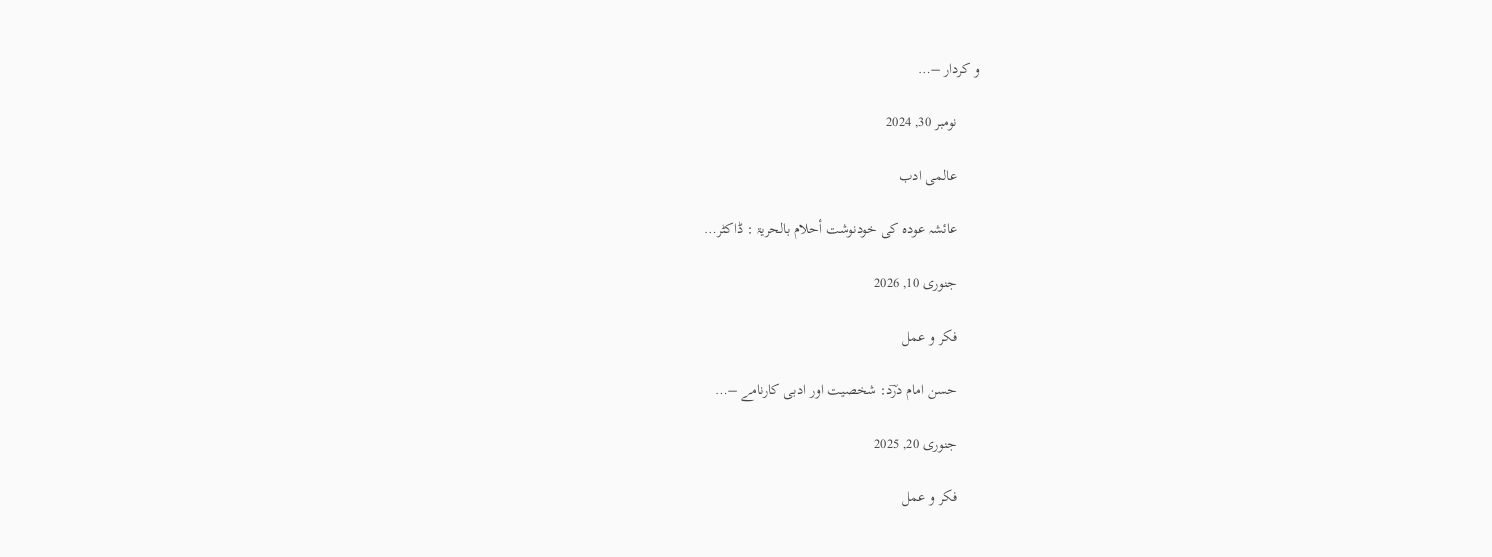و کردار –…

      نومبر 30, 2024

      عالمی ادب

      عائشہ عودہ کی خودنوشت أحلام بالحریۃ : ڈاکٹر…

      جنوری 10, 2026

      فکر و عمل

      حسن امام درؔد: شخصیت اور ادبی کارنامے –…

      جنوری 20, 2025

      فکر و عمل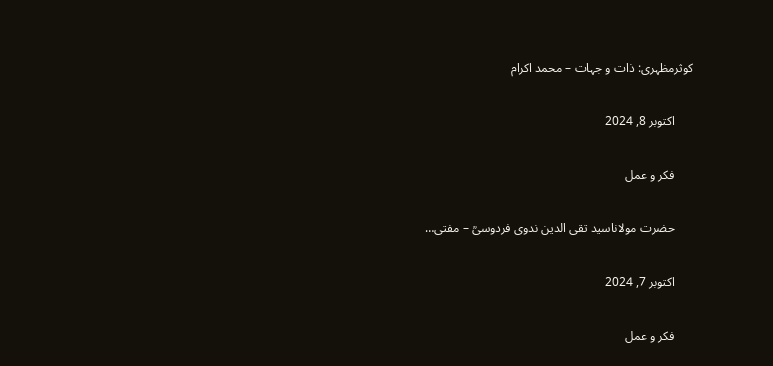کوثرمظہری: ذات و جہات – محمد اکرام

      اکتوبر 8, 2024

      فکر و عمل

      حضرت مولاناسید تقی الدین ندوی فردوسیؒ – مفتی…

      اکتوبر 7, 2024

      فکر و عمل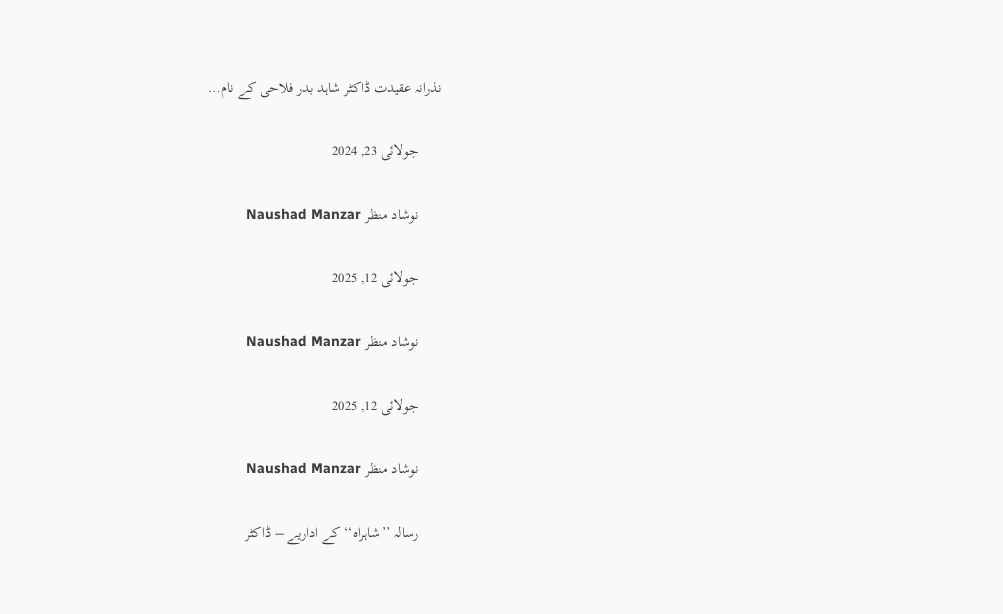نذرانہ عقیدت ڈاکٹر شاہد بدر فلاحی کے نام…

      جولائی 23, 2024

      نوشاد منظر Naushad Manzar

      جولائی 12, 2025

      نوشاد منظر Naushad Manzar

      جولائی 12, 2025

      نوشاد منظر Naushad Manzar

      رسالہ ’’شاہراہ‘‘ کے اداریے – ڈاکٹر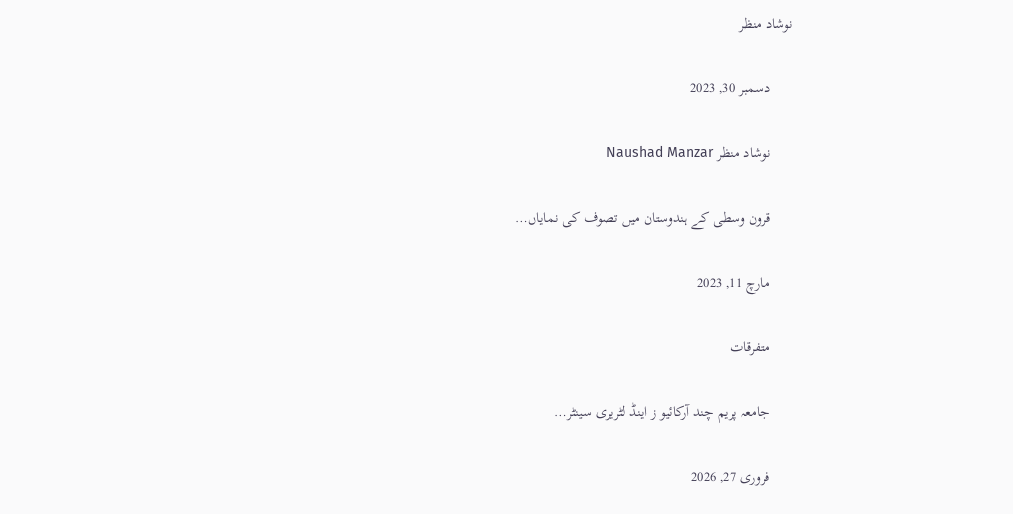نوشاد منظر

      دسمبر 30, 2023

      نوشاد منظر Naushad Manzar

      قرون وسطی کے ہندوستان میں تصوف کی نمایاں…

      مارچ 11, 2023

      متفرقات

      جامعہ پریم چند آرکائیو ز اینڈ لٹریری سینٹر…

      فروری 27, 2026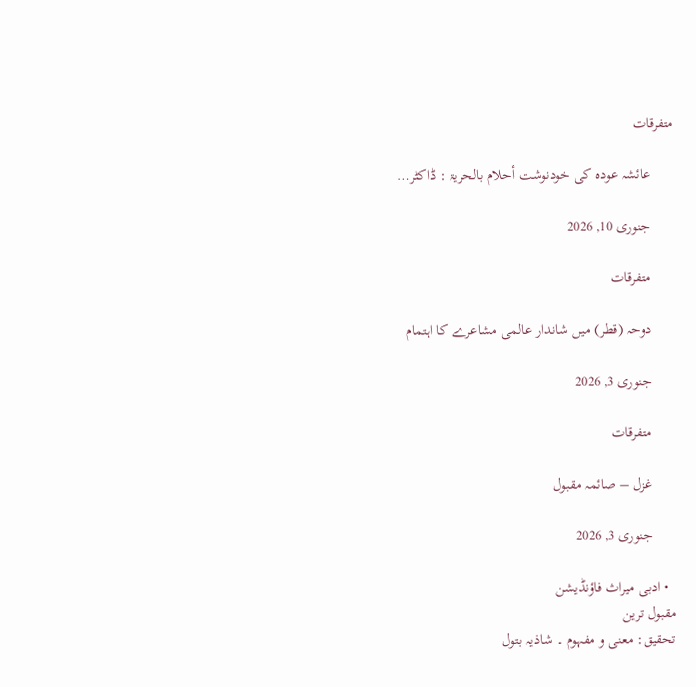متفرقات

      عائشہ عودہ کی خودنوشت أحلام بالحریۃ : ڈاکٹر…

      جنوری 10, 2026

      متفرقات

      دوحہ (قطر) میں شاندار عالمی مشاعرے کا اہتمام

      جنوری 3, 2026

      متفرقات

      غزل – صائمہ مقبول

      جنوری 3, 2026

  • ادبی میراث فاؤنڈیشن
مقبول ترین
تحقیق: معنی و مفہوم ۔ شاذیہ بتول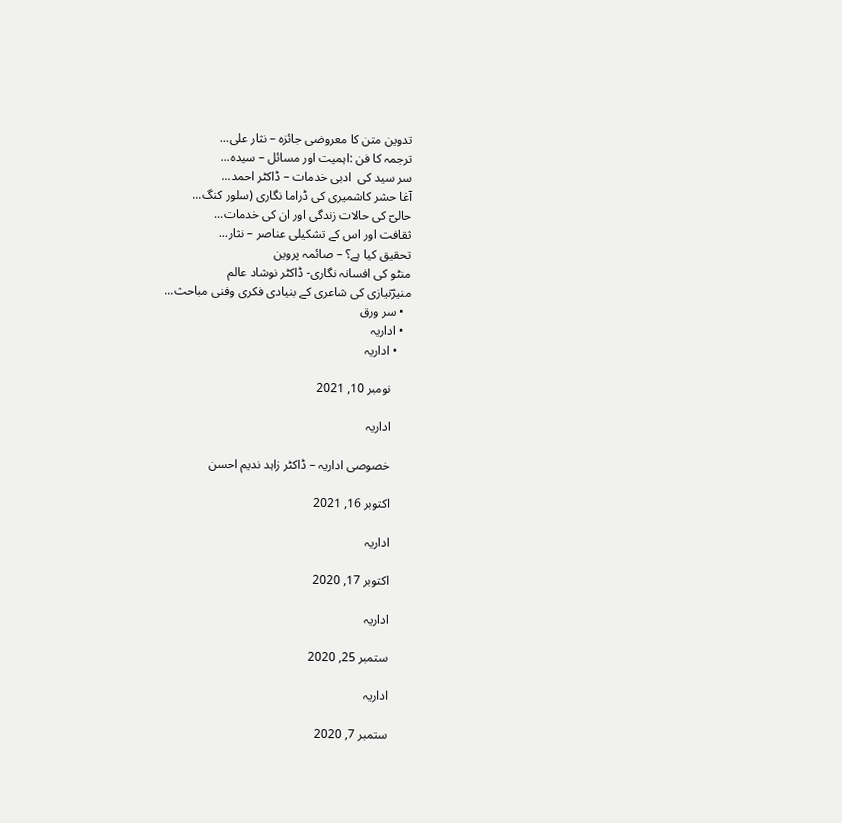تدوین متن کا معروضی جائزہ – نثار علی...
ترجمہ کا فن :اہمیت اور مسائل – سیدہ...
سر سید کی  ادبی خدمات – ڈاکٹر احمد...
آغا حشر کاشمیری کی ڈراما نگاری (سلور کنگ...
حالیؔ کی حالات زندگی اور ان کی خدمات...
ثقافت اور اس کے تشکیلی عناصر – نثار...
تحقیق کیا ہے؟ – صائمہ پروین
منٹو کی افسانہ نگاری- ڈاکٹر نوشاد عالم
منیرؔنیازی کی شاعری کے بنیادی فکری وفنی مباحث...
  • سر ورق
  • اداریہ
    • اداریہ

      نومبر 10, 2021

      اداریہ

      خصوصی اداریہ – ڈاکٹر زاہد ندیم احسن

      اکتوبر 16, 2021

      اداریہ

      اکتوبر 17, 2020

      اداریہ

      ستمبر 25, 2020

      اداریہ

      ستمبر 7, 2020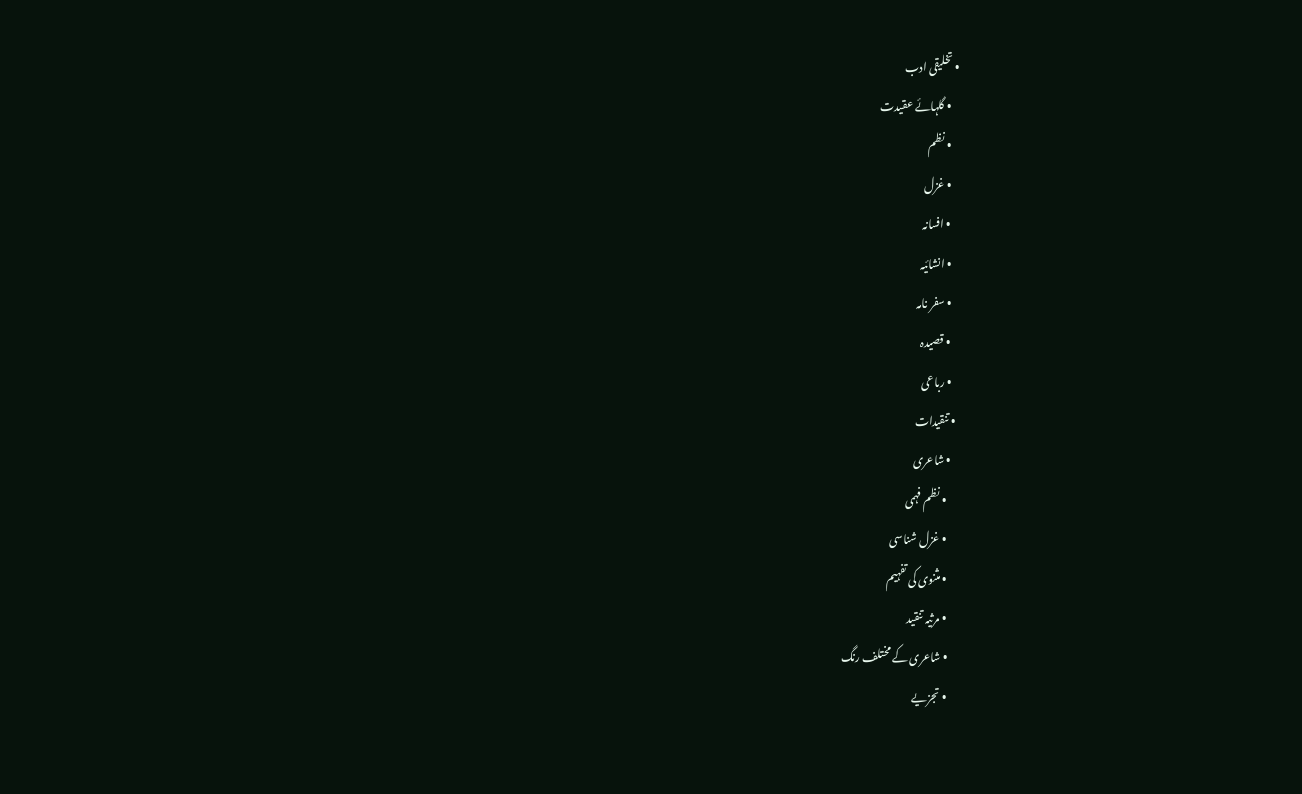• تخلیقی ادب
    • گلہائے عقیدت
    • نظم
    • غزل
    • افسانہ
    • انشائیہ
    • سفر نامہ
    • قصیدہ
    • رباعی
  • تنقیدات
    • شاعری
      • نظم فہمی
      • غزل شناسی
      • مثنوی کی تفہیم
      • مرثیہ تنقید
      • شاعری کے مختلف رنگ
      • تجزیے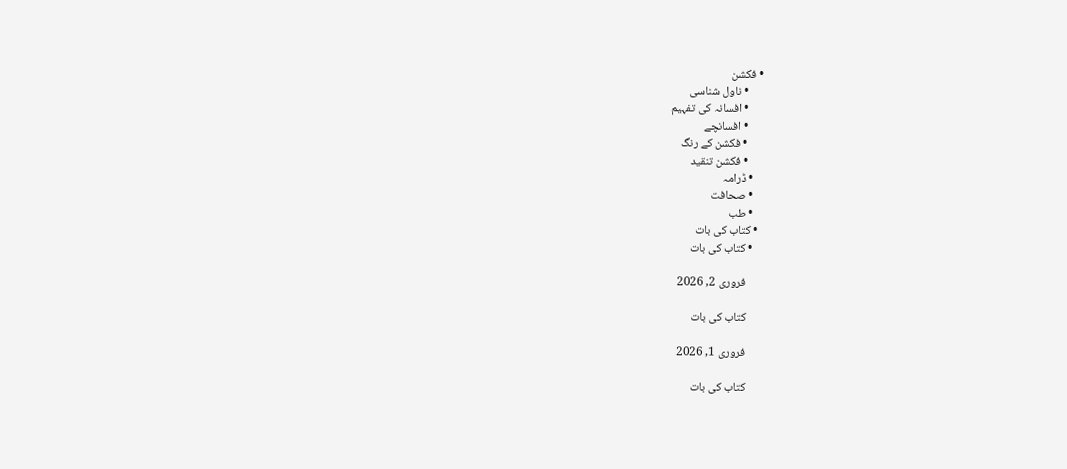• فکشن
      • ناول شناسی
      • افسانہ کی تفہیم
      • افسانچے
      • فکشن کے رنگ
      • فکشن تنقید
    • ڈرامہ
    • صحافت
    • طب
  • کتاب کی بات
    • کتاب کی بات

      فروری 2, 2026

      کتاب کی بات

      فروری 1, 2026

      کتاب کی بات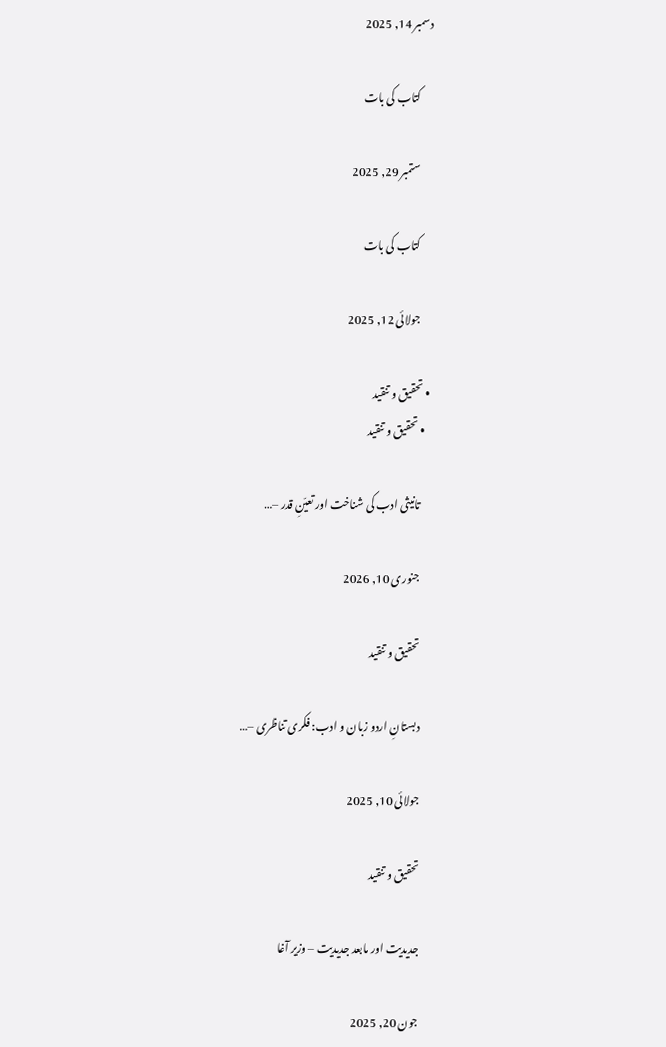دسمبر 14, 2025

      کتاب کی بات

      ستمبر 29, 2025

      کتاب کی بات

      جولائی 12, 2025

  • تحقیق و تنقید
    • تحقیق و تنقید

      تانیثی ادب کی شناخت اور تعیّنِ قدر –…

      جنوری 10, 2026

      تحقیق و تنقید

      دبستانِ اردو زبان و ادب: فکری تناظری –…

      جولائی 10, 2025

      تحقیق و تنقید

      جدیدیت اور مابعد جدیدیت – وزیر آغا

      جون 20, 2025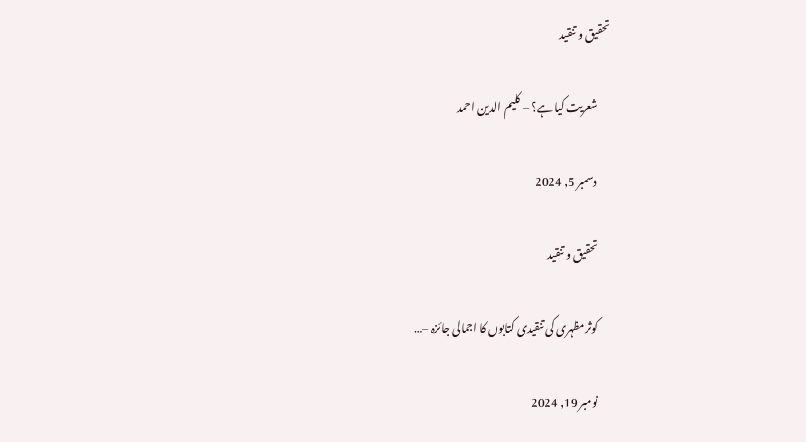تحقیق و تنقید

      شعریت کیا ہے؟ – کلیم الدین احمد

      دسمبر 5, 2024

      تحقیق و تنقید

      کوثرمظہری کی تنقیدی کتابوں کا اجمالی جائزہ –…

      نومبر 19, 2024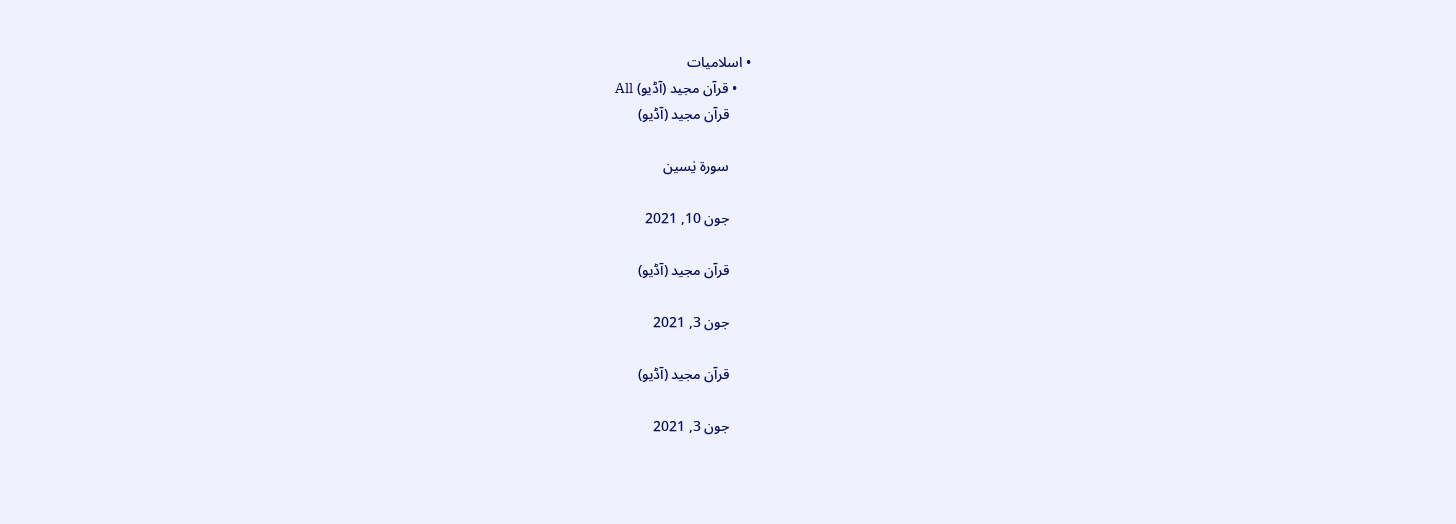• اسلامیات
    • قرآن مجید (آڈیو) All
      قرآن مجید (آڈیو)

      سورۃ یٰسین

      جون 10, 2021

      قرآن مجید (آڈیو)

      جون 3, 2021

      قرآن مجید (آڈیو)

      جون 3, 2021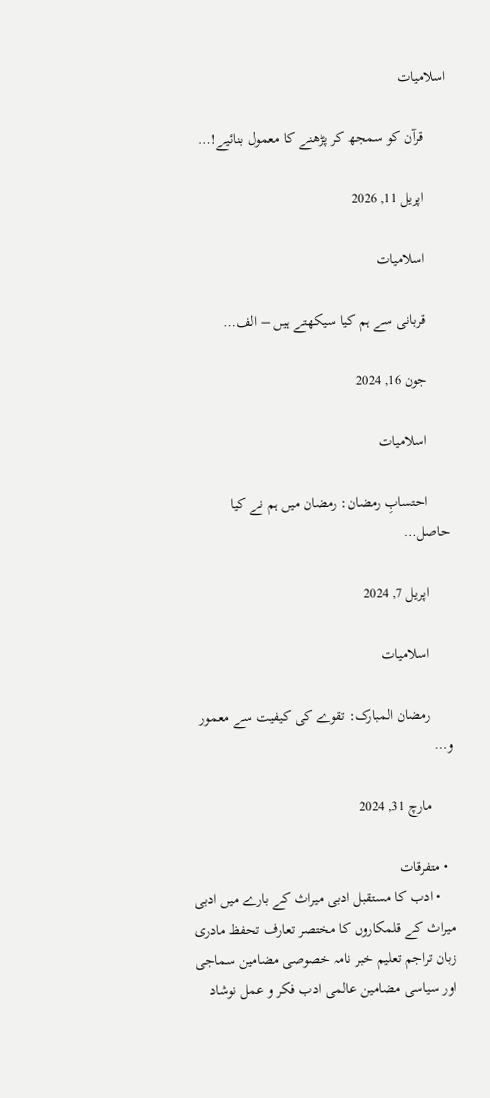اسلامیات

      قرآن کو سمجھ کر پڑھنے کا معمول بنائیے!…

      اپریل 11, 2026

      اسلامیات

      قربانی سے ہم کیا سیکھتے ہیں – الف…

      جون 16, 2024

      اسلامیات

      احتسابِ رمضان: رمضان میں ہم نے کیا حاصل…

      اپریل 7, 2024

      اسلامیات

      رمضان المبارک: تقوے کی کیفیت سے معمور و…

      مارچ 31, 2024

  • متفرقات
    • ادب کا مستقبل ادبی میراث کے بارے میں ادبی میراث کے قلمکاروں کا مختصر تعارف تحفظ مادری زبان تراجم تعلیم خبر نامہ خصوصی مضامین سماجی اور سیاسی مضامین عالمی ادب فکر و عمل نوشاد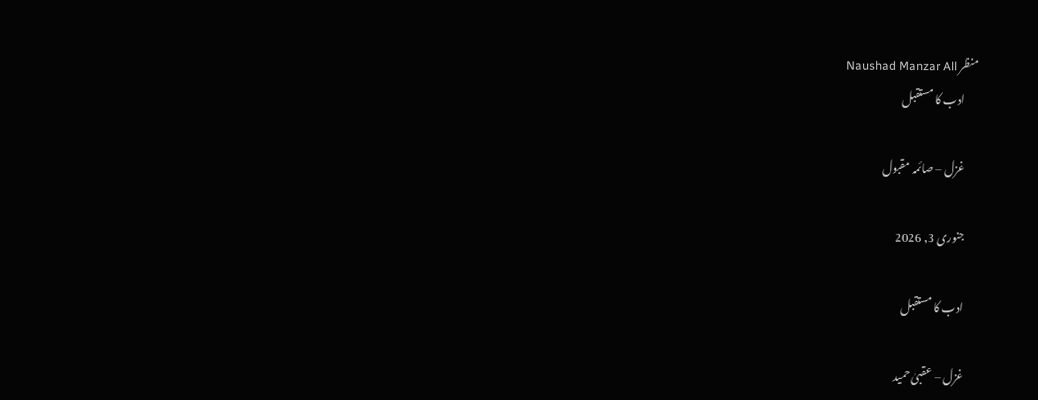منظر Naushad Manzar All
      ادب کا مستقبل

      غزل – صائمہ مقبول

      جنوری 3, 2026

      ادب کا مستقبل

      غزل – عقبیٰ حمید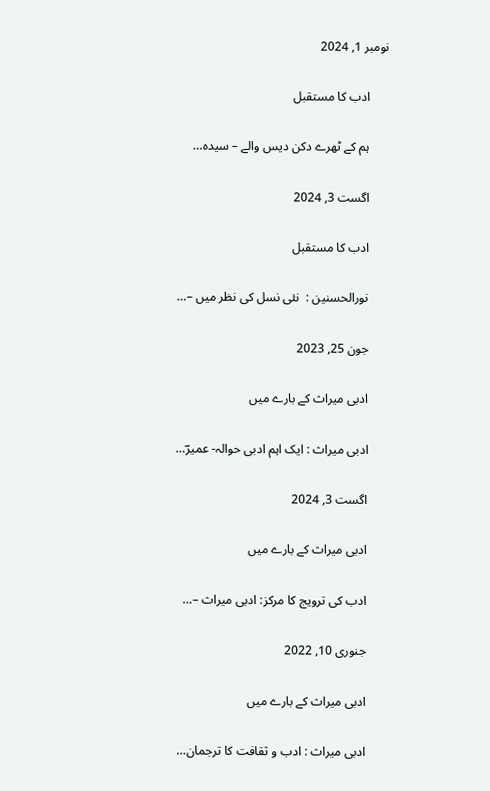نومبر 1, 2024

      ادب کا مستقبل

      ہم کے ٹھرے دکن دیس والے – سیدہ…

      اگست 3, 2024

      ادب کا مستقبل

      نورالحسنین :  نئی نسل کی نظر میں –…

      جون 25, 2023

      ادبی میراث کے بارے میں

      ادبی میراث : ایک اہم ادبی حوالہ- عمیرؔ…

      اگست 3, 2024

      ادبی میراث کے بارے میں

      ادب کی ترویج کا مرکز: ادبی میراث –…

      جنوری 10, 2022

      ادبی میراث کے بارے میں

      ادبی میراث : ادب و ثقافت کا ترجمان…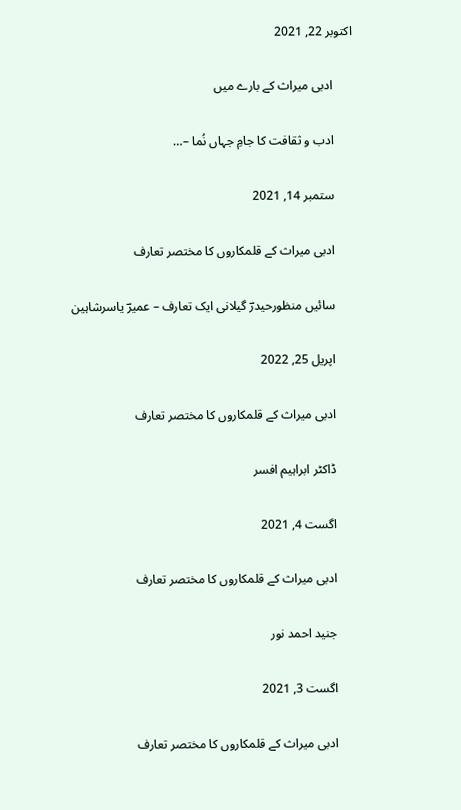اکتوبر 22, 2021

      ادبی میراث کے بارے میں

      ادب و ثقافت کا جامِ جہاں نُما –…

      ستمبر 14, 2021

      ادبی میراث کے قلمکاروں کا مختصر تعارف

      سائیں منظورحیدرؔ گیلانی ایک تعارف – عمیرؔ یاسرشاہین

      اپریل 25, 2022

      ادبی میراث کے قلمکاروں کا مختصر تعارف

      ڈاکٹر ابراہیم افسر

      اگست 4, 2021

      ادبی میراث کے قلمکاروں کا مختصر تعارف

      جنید احمد نور

      اگست 3, 2021

      ادبی میراث کے قلمکاروں کا مختصر تعارف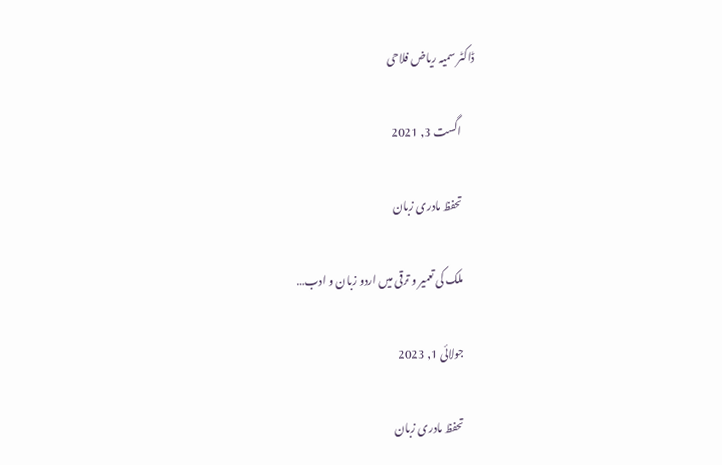ڈاکٹر سمیہ ریاض فلاحی

      اگست 3, 2021

      تحفظ مادری زبان

      ملک کی تعمیر و ترقی میں اردو زبان و ادب…

      جولائی 1, 2023

      تحفظ مادری زبان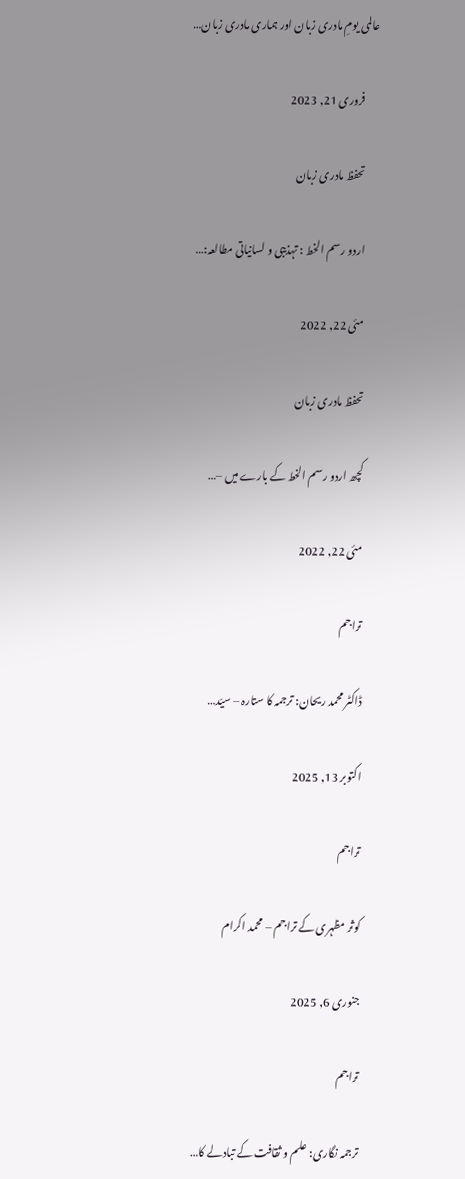عالمی یومِ مادری زبان اور ہماری مادری زبان…

      فروری 21, 2023

      تحفظ مادری زبان

      اردو رسم الخط : تہذیبی و لسانیاتی مطالعہ:…

      مئی 22, 2022

      تحفظ مادری زبان

      کچھ اردو رسم الخط کے بارے میں –…

      مئی 22, 2022

      تراجم

      ڈاکٹر محمد ریحان: ترجمہ کا ستارہ – سیّد…

      اکتوبر 13, 2025

      تراجم

      کوثر مظہری کے تراجم – محمد اکرام

      جنوری 6, 2025

      تراجم

      ترجمہ نگاری: علم و ثقافت کے تبادلے کا…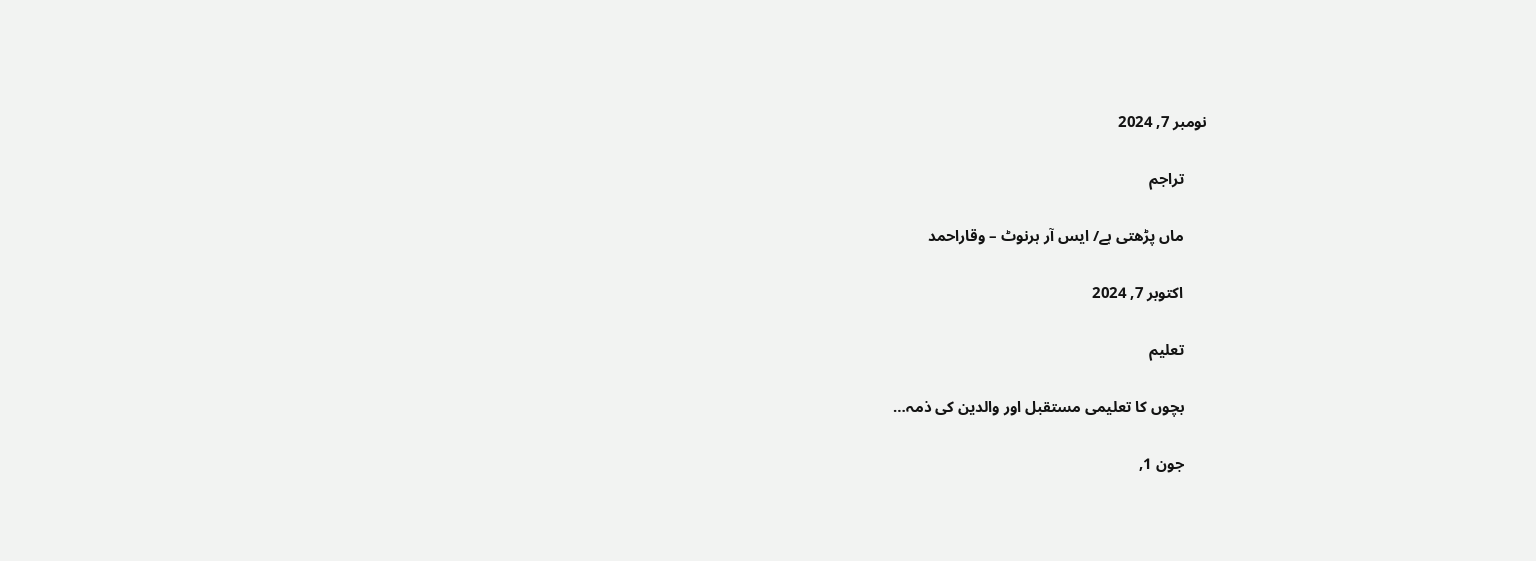نومبر 7, 2024

      تراجم

      ماں پڑھتی ہے/ ایس آر ہرنوٹ – وقاراحمد

      اکتوبر 7, 2024

      تعلیم

      بچوں کا تعلیمی مستقبل اور والدین کی ذمہ…

      جون 1,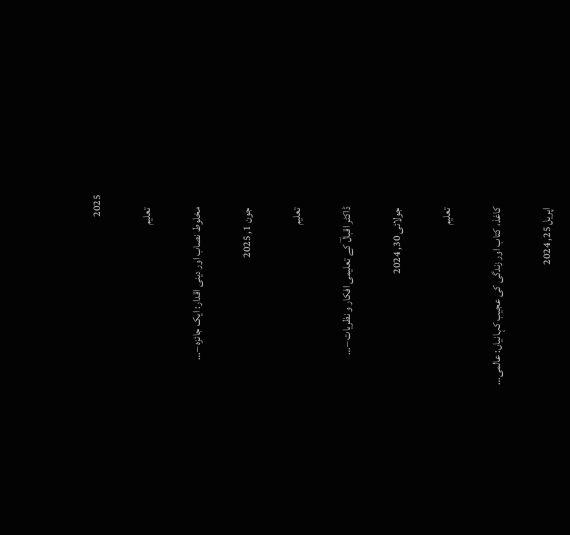2025

      تعلیم

      مخلوط نصاب اور دینی اقدار: ایک جائزہ –…

      جون 1, 2025

      تعلیم

      ڈاکٹر اقبالؔ کے تعلیمی افکار و نظریات –…

      جولائی 30, 2024

      تعلیم

      کاغذ، کتاب اور زندگی کی عجیب کہانیاں: عالمی…

      اپریل 25, 2024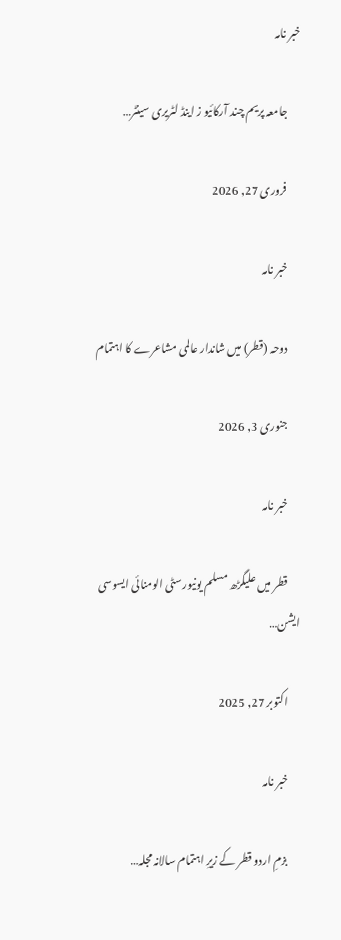خبر نامہ

      جامعہ پریم چند آرکائیو ز اینڈ لٹریری سینٹر…

      فروری 27, 2026

      خبر نامہ

      دوحہ (قطر) میں شاندار عالمی مشاعرے کا اہتمام

      جنوری 3, 2026

      خبر نامہ

      قطر میں علیگڑھ مسلم یونیورسٹی الومنائی ایسوسی ایشن…

      اکتوبر 27, 2025

      خبر نامہ

      بزمِ اردو قطر کے زیرِ اہتمام سالانہ مجلہ…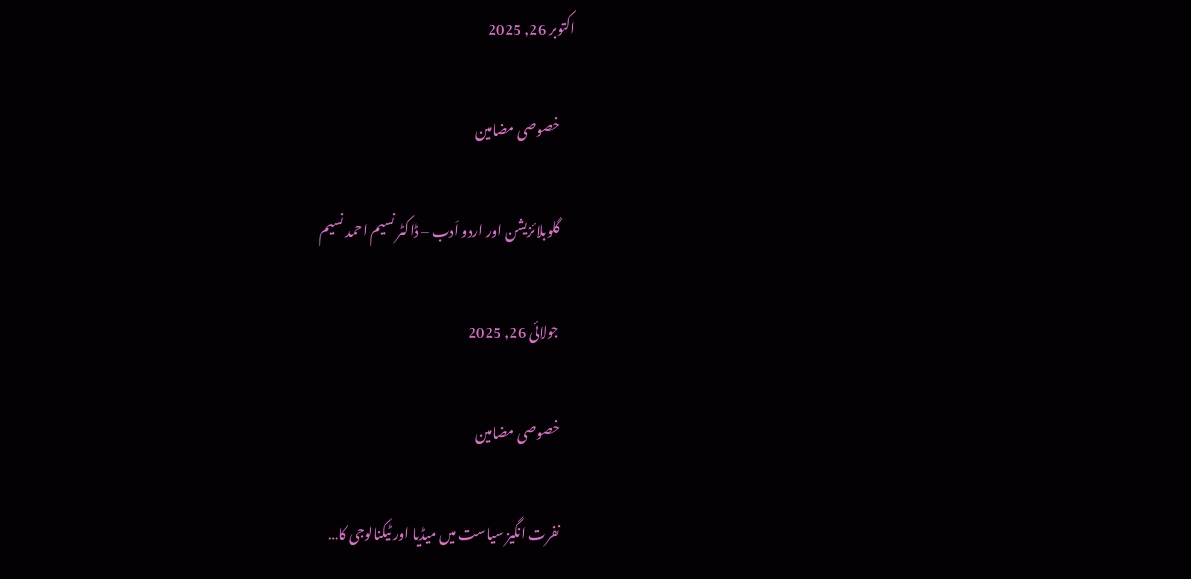اکتوبر 26, 2025

      خصوصی مضامین

      گلوبلائزیشن اور اردو اَدب – ڈاکٹر نسیم احمد نسیم

      جولائی 26, 2025

      خصوصی مضامین

      نفرت انگیز سیاست میں میڈیا اور ٹیکنالوجی کا…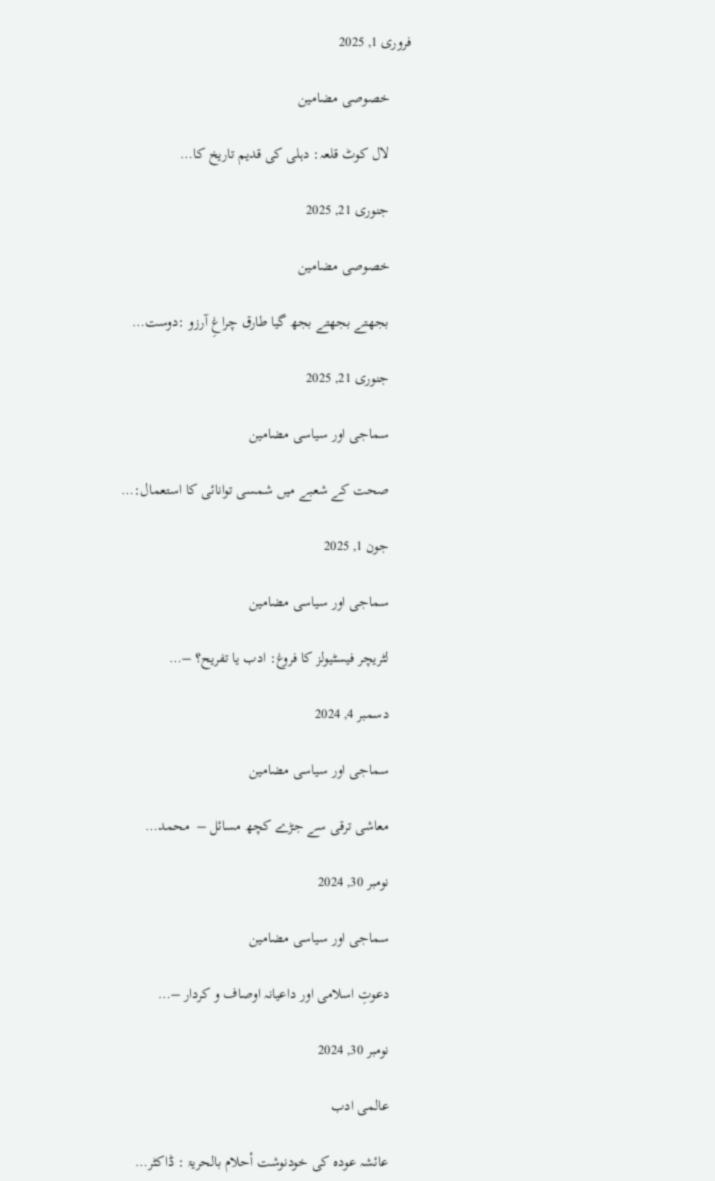فروری 1, 2025

      خصوصی مضامین

      لال کوٹ قلعہ: دہلی کی قدیم تاریخ کا…

      جنوری 21, 2025

      خصوصی مضامین

      بجھتے بجھتے بجھ گیا طارق چراغِ آرزو :دوست…

      جنوری 21, 2025

      سماجی اور سیاسی مضامین

      صحت کے شعبے میں شمسی توانائی کا استعمال:…

      جون 1, 2025

      سماجی اور سیاسی مضامین

      لٹریچر فیسٹیولز کا فروغ: ادب یا تفریح؟ –…

      دسمبر 4, 2024

      سماجی اور سیاسی مضامین

      معاشی ترقی سے جڑے کچھ مسائل –  محمد…

      نومبر 30, 2024

      سماجی اور سیاسی مضامین

      دعوتِ اسلامی اور داعیانہ اوصاف و کردار –…

      نومبر 30, 2024

      عالمی ادب

      عائشہ عودہ کی خودنوشت أحلام بالحریۃ : ڈاکٹر…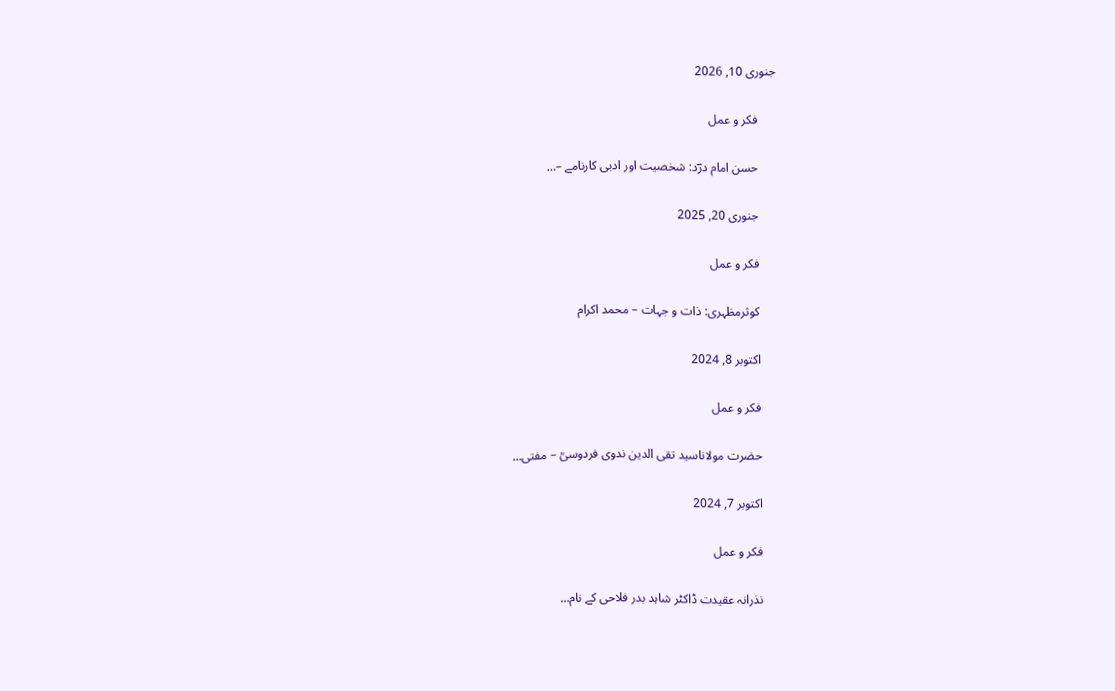جنوری 10, 2026

      فکر و عمل

      حسن امام درؔد: شخصیت اور ادبی کارنامے –…

      جنوری 20, 2025

      فکر و عمل

      کوثرمظہری: ذات و جہات – محمد اکرام

      اکتوبر 8, 2024

      فکر و عمل

      حضرت مولاناسید تقی الدین ندوی فردوسیؒ – مفتی…

      اکتوبر 7, 2024

      فکر و عمل

      نذرانہ عقیدت ڈاکٹر شاہد بدر فلاحی کے نام…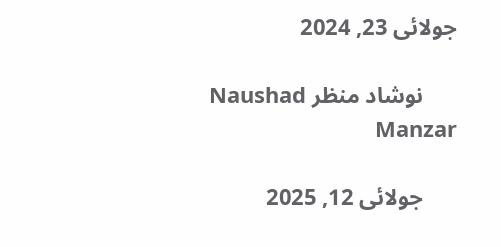جولائی 23, 2024

      نوشاد منظر Naushad Manzar

      جولائی 12, 2025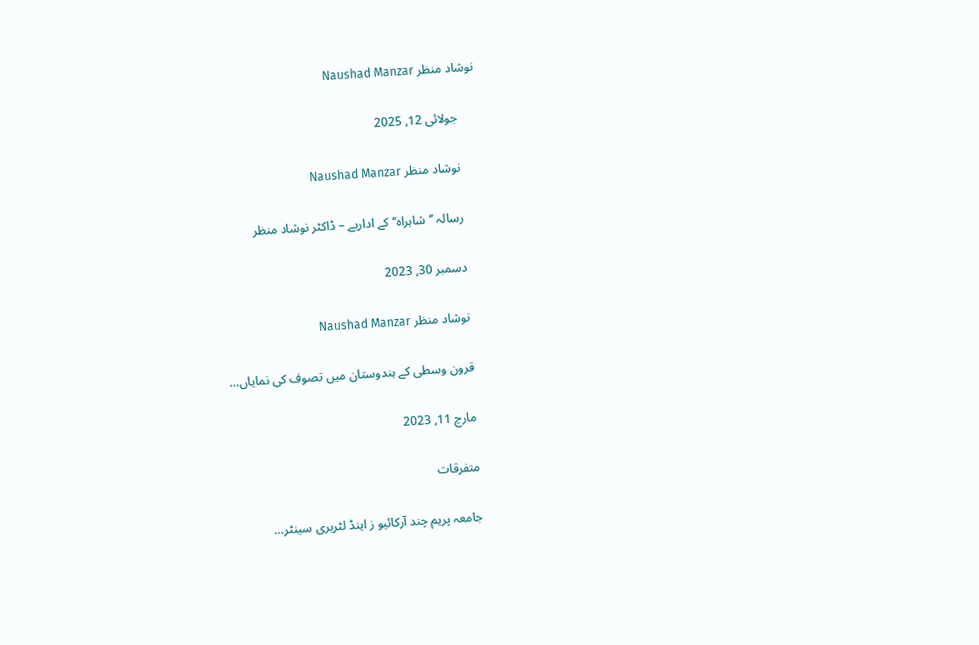نوشاد منظر Naushad Manzar

      جولائی 12, 2025

      نوشاد منظر Naushad Manzar

      رسالہ ’’شاہراہ‘‘ کے اداریے – ڈاکٹر نوشاد منظر

      دسمبر 30, 2023

      نوشاد منظر Naushad Manzar

      قرون وسطی کے ہندوستان میں تصوف کی نمایاں…

      مارچ 11, 2023

      متفرقات

      جامعہ پریم چند آرکائیو ز اینڈ لٹریری سینٹر…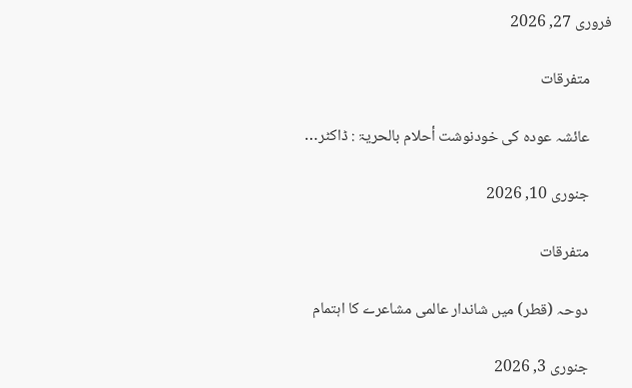فروری 27, 2026

      متفرقات

      عائشہ عودہ کی خودنوشت أحلام بالحریۃ : ڈاکٹر…

      جنوری 10, 2026

      متفرقات

      دوحہ (قطر) میں شاندار عالمی مشاعرے کا اہتمام

      جنوری 3, 2026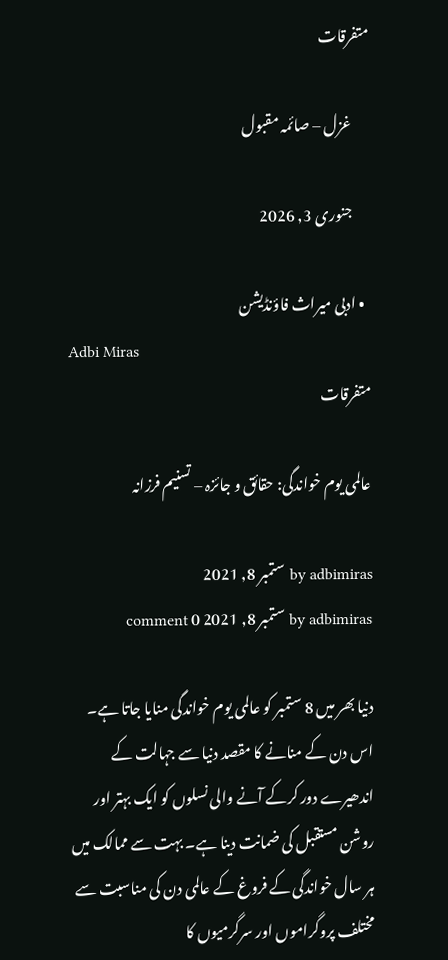متفرقات

      غزل – صائمہ مقبول

      جنوری 3, 2026

  • ادبی میراث فاؤنڈیشن
Adbi Miras
متفرقات

عالمی یوم خواندگی: حقائق و جائزہ – تسنیم فرزانہ

by adbimiras ستمبر 8, 2021
by adbimiras ستمبر 8, 2021 0 comment

دنیا بھر میں 8 ستمبر کو عالمی یوم خواندگی منایا جاتا ہے۔ اس دن کے منانے کا مقصد دنیا سے جہالت کے اندھیرے دور کرکے آنے والی نسلوں کو ایک بہتر اور روشن مستقبل کی ضمانت دینا ہے۔ بہت سے ممالک میں ہر سال خواندگی کے فروغ کے عالمی دن کی مناسبت سے مختلف پروگراموں اور سرگرمیوں کا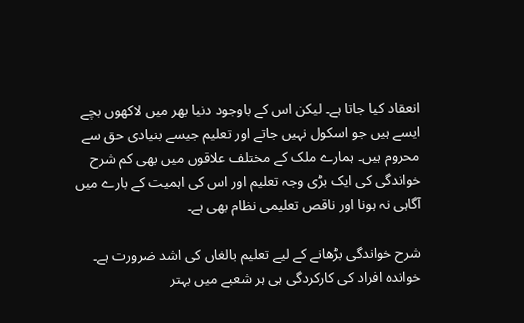انعقاد کیا جاتا ہے۔ لیکن اس کے باوجود دنیا بھر میں لاکھوں بچے ایسے ہیں جو اسکول نہیں جاتے اور تعلیم جیسے بنیادی حق سے محروم ہیں۔ ہمارے ملک کے مختلف علاقوں میں بھی کم شرح خواندگی کی ایک بڑی وجہ تعلیم اور اس کی اہمیت کے بارے میں آگاہی نہ ہونا اور ناقص تعلیمی نظام بھی ہے۔

شرح خواندگی بڑھانے کے لیے تعلیم بالغاں کی اشد ضرورت ہے۔ خواندہ افراد کی کارکردگی ہی ہر شعبے میں بہتر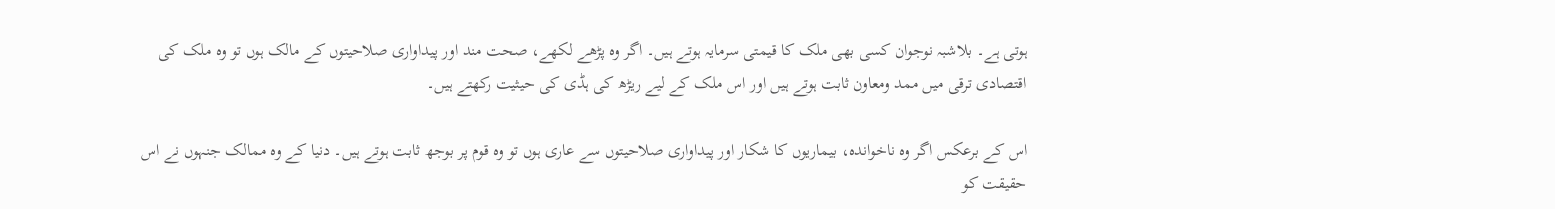ہوتی ہے۔ بلاشبہ نوجوان کسی بھی ملک کا قیمتی سرمایہ ہوتے ہیں۔ اگر وہ پڑھے لکھے، صحت مند اور پیداواری صلاحیتوں کے مالک ہوں تو وہ ملک کی اقتصادی ترقی میں ممد ومعاون ثابت ہوتے ہیں اور اس ملک کے لیے ریڑھ کی ہڈی کی حیثیت رکھتے ہیں۔

اس کے برعکس اگر وہ ناخواندہ، بیماریوں کا شکار اور پیداواری صلاحیتوں سے عاری ہوں تو وہ قوم پر بوجھ ثابت ہوتے ہیں۔ دنیا کے وہ ممالک جنہوں نے اس حقیقت کو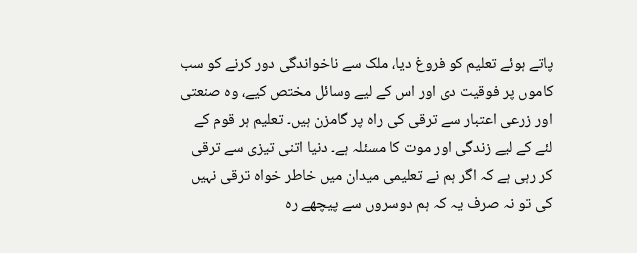پاتے ہوئے تعلیم کو فروغ دیا، ملک سے ناخواندگی دور کرنے کو سب کاموں پر فوقیت دی اور اس کے لیے وسائل مختص کیے، وہ صنعتی اور زرعی اعتبار سے ترقی کی راہ پر گامزن ہیں۔ تعلیم ہر قوم کے لئے کے لیے زندگی اور موت کا مسئلہ ہے۔ دنیا اتنی تیزی سے ترقی کر رہی ہے کہ اگر ہم نے تعلیمی میدان میں خاطر خواہ ترقی نہیں کی تو نہ صرف یہ کہ ہم دوسروں سے پیچھے رہ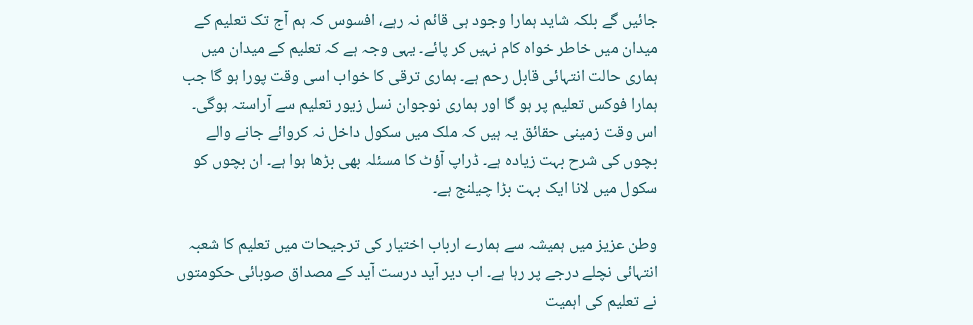جائیں گے بلکہ شاید ہمارا وجود ہی قائم نہ رہے، افسوس کہ ہم آج تک تعلیم کے میدان میں خاطر خواہ کام نہیں کر پائے۔ یہی وجہ ہے کہ تعلیم کے میدان میں ہماری حالت انتہائی قابل رحم ہے۔ ہماری ترقی کا خواب اسی وقت پورا ہو گا جب ہمارا فوکس تعلیم پر ہو گا اور ہماری نوجوان نسل زیور تعلیم سے آراستہ ہوگی۔ اس وقت زمینی حقائق یہ ہیں کہ ملک میں سکول داخل نہ کروائے جانے والے بچوں کی شرح بہت زیادہ ہے۔ ڈراپ آؤٹ کا مسئلہ بھی بڑھا ہوا ہے۔ ان بچوں کو سکول میں لانا ایک بہت بڑا چیلنج ہے۔

وطن عزیز میں ہمیشہ سے ہمارے ارباب اختیار کی ترجیحات میں تعلیم کا شعبہ انتہائی نچلے درجے پر رہا ہے۔ اب دیر آید درست آید کے مصداق صوبائی حکومتوں نے تعلیم کی اہمیت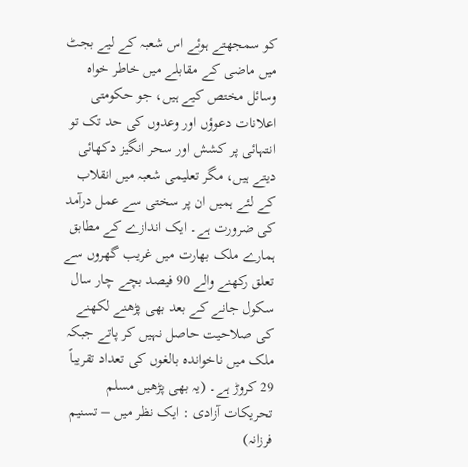کو سمجھتے ہوئے اس شعبہ کے لیے بجٹ میں ماضی کے مقابلے میں خاطر خواہ وسائل مختص کیے ہیں، جو حکومتی اعلانات دعوؤں اور وعدوں کی حد تک تو انتہائی پر کشش اور سحر انگیز دکھائی دیتے ہیں، مگر تعلیمی شعبہ میں انقلاب کے لئے ہمیں ان پر سختی سے عمل درآمد کی ضرورت ہے۔ ایک اندازے کے مطابق ہمارے ملک بھارت میں غریب گھروں سے تعلق رکھنے والے 90 فیصد بچے چار سال سکول جانے کے بعد بھی پڑھنے لکھنے کی صلاحیت حاصل نہیں کر پاتے جبکہ ملک میں ناخواندہ بالغوں کی تعداد تقریباً 29 کروڑ ہے۔ (یہ بھی پڑھیں مسلم تحریکات آزادی : ایک نظر میں – تسنیم فرزانہ)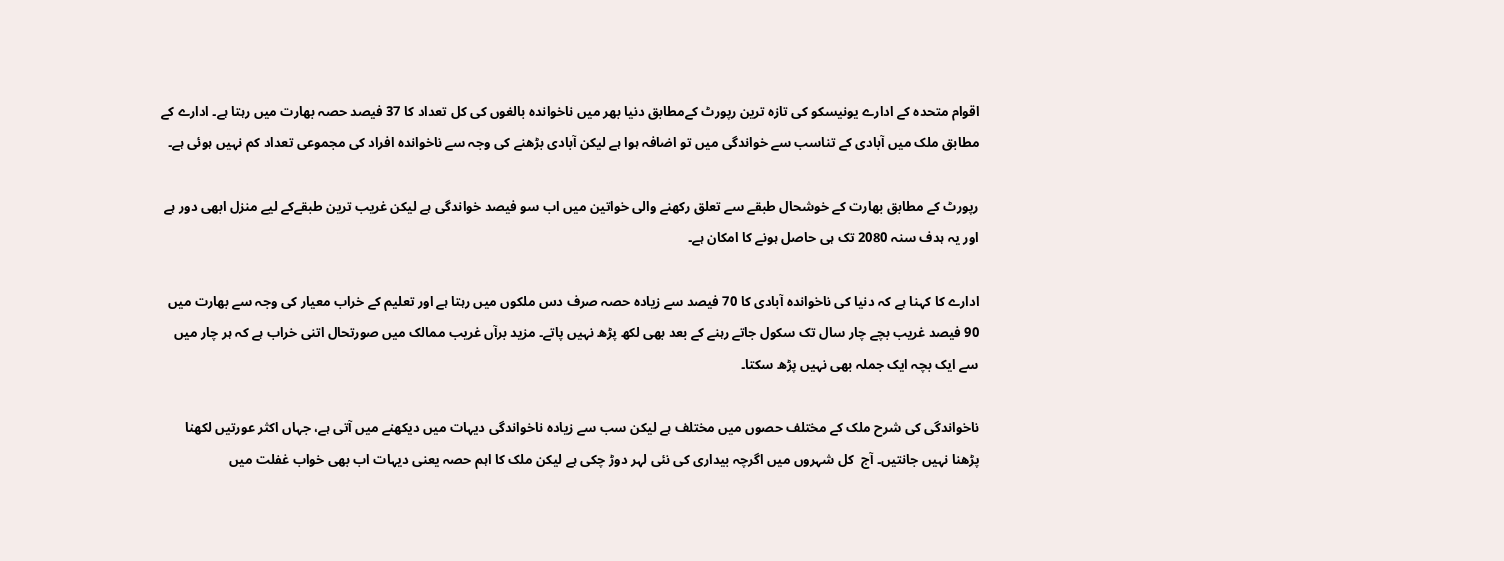اقوام متحدہ کے ادارے یونیسکو کی تازہ ترین رپورٹ کےمطابق دنیا بھر میں ناخواندہ بالغوں کی کل تعداد کا 37 فیصد حصہ بھارت میں رہتا ہے۔ ادارے کے مطابق ملک میں آبادی کے تناسب سے خواندگی میں تو اضافہ ہوا ہے لیکن آبادی بڑھنے کی وجہ سے ناخواندہ افراد کی مجموعی تعداد کم نہیں ہوئی ہے۔

رپورٹ کے مطابق بھارت کے خوشحال طبقے سے تعلق رکھنے والی خواتین میں اب سو فیصد خواندگی ہے لیکن غریب ترین طبقےکے لیے منزل ابھی دور ہے اور یہ ہدف سنہ 2080 تک ہی حاصل ہونے کا امکان ہے۔

ادارے کا کہنا ہے کہ دنیا کی ناخواندہ آبادی کا 70 فیصد سے زیادہ حصہ صرف دس ملکوں میں رہتا ہے اور تعلیم کے خراب معیار کی وجہ سے بھارت میں 90 فیصد غریب بچے چار سال تک سکول جاتے رہنے کے بعد بھی لکھ پڑھ نہیں پاتے۔ مزید برآں غریب ممالک میں صورتحال اتنی خراب ہے کہ ہر چار میں سے ایک بچہ ایک جملہ بھی نہیں پڑھ سکتا۔

ناخواندگی کی شرح ملک کے مختلف حصوں میں مختلف ہے لیکن سب سے زیادہ ناخواندگی دیہات میں دیکھنے میں آتی ہے، جہاں اکثر عورتیں لکھنا پڑھنا نہیں جانتیں۔ آج  کل شہروں میں اگرچہ بیداری کی نئی لہر دوڑ چکی ہے لیکن ملک کا اہم حصہ یعنی دیہات اب بھی خواب غفلت میں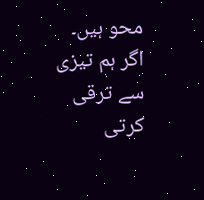محو ہیں۔ اگر ہم تیزی سے ترقی کرتی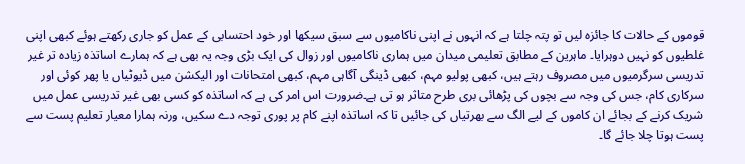قوموں کے حالات کا جائزہ لیں تو پتہ چلتا ہے کہ انہوں نے اپنی ناکامیوں سے سبق سیکھا اور خود احتسابی کے عمل کو جاری رکھتے ہوئے کبھی اپنی غلطیوں کو نہیں دوہرایا۔ ماہرین کے مطابق تعلیمی میدان میں ہماری ناکامیوں اور زوال کی ایک بڑی وجہ یہ بھی ہے کہ ہمارے اساتذہ زیادہ تر غیر تدریسی سرگرمیوں میں مصروف رہتے ہیں، کبھی پولیو مہم، کبھی ڈینگی آگاہی مہم، کبھی امتحانات اور الیکشن میں ڈیوٹیاں یا پھر کوئی اور سرکاری کام، جس کی وجہ سے بچوں کی پڑھائی بری طرح متاثر ہو تی ہے۔ضرورت اس امر کی ہے کہ اساتذہ کو کسی بھی غیر تدریسی عمل میں شریک کرنے کے بجائے ان کاموں کے لیے الگ سے بھرتیاں کی جائیں تا کہ اساتذہ اپنے کام پر پوری توجہ دے سکیں، ورنہ ہمارا معیار تعلیم پست سے پست ہوتا چلا جائے گا۔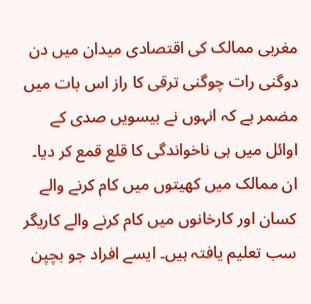مغربی ممالک کی اقتصادی میدان میں دن دوگنی رات چوگنی ترقی کا راز اس بات میں مضمر ہے کہ انہوں نے بیسویں صدی کے اوائل میں ہی ناخواندگی کا قلع قمع کر دیا۔ ان ممالک میں کھیتوں میں کام کرنے والے کسان اور کارخانوں میں کام کرنے والے کاریگر سب تعلیم یافتہ ہیں۔ ایسے افراد جو بچپن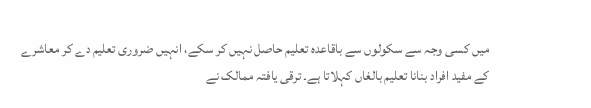میں کسی وجہ سے سکولوں سے باقاعدہ تعلیم حاصل نہیں کر سکے، انہیں ضروری تعلیم دے کر معاشرے کے مفید افراد بنانا تعلیم بالغاں کہلاتا ہے۔ ترقی یافتہ ممالک نے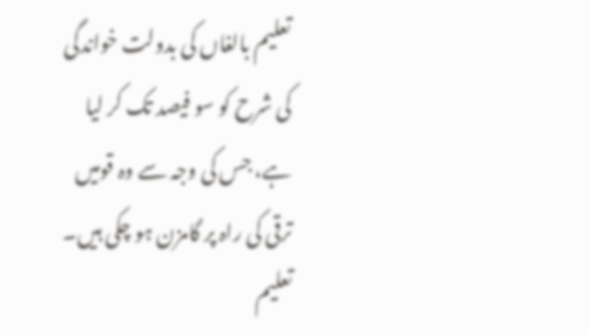تعلیم بالغاں کی بدولت خواندگی کی شرح کو سو فیصد تک کر لیا ہے، جس کی وجہ سے وہ قومیں ترقی کی راہ پر گامزن ہو چکی ہیں۔ تعلیم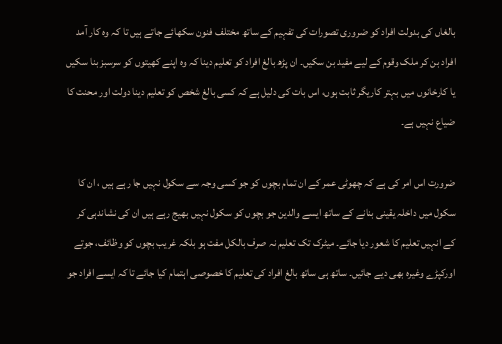بالغاں کی بدولت افراد کو ضروری تصورات کی تفہیم کے ساتھ مختلف فنون سکھائے جاتے ہیں تا کہ وہ کار آمد افراد بن کر ملک وقوم کے لیے مفید بن سکیں۔ ان پڑھ بالغ افراد کو تعلیم دینا کہ وہ اپنے کھیتوں کو سرسبز بنا سکیں یا کارخانوں میں بہتر کاریگر ثابت ہوں، اس بات کی دلیل ہے کہ کسی بالغ شخص کو تعلیم دینا دولت اور محنت کا ضیاع نہیں ہے۔

ضرورت اس امر کی ہے کہ چھوٹی عمر کے ان تمام بچوں کو جو کسی وجہ سے سکول نہیں جا رہے ہیں ، ان کا سکول میں داخلہ یقینی بنانے کے ساتھ ایسے والدین جو بچوں کو سکول نہیں بھیج رہے ہیں ان کی نشاندہی کر کے انہیں تعلیم کا شعور دیا جائے۔ میٹرک تک تعلیم نہ صرف بالکل مفت ہو بلکہ غریب بچوں کو وظائف، جوتے اورکپڑے وغیرہ بھی دیے جائیں۔ ساتھ ہی ساتھ بالغ افراد کی تعلیم کا خصوصی اہتمام کیا جائے تا کہ ایسے افراد جو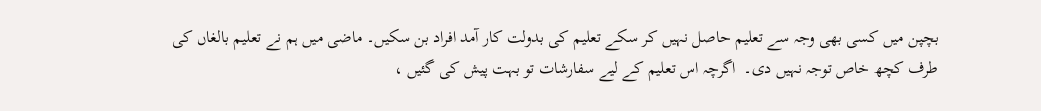بچپن میں کسی بھی وجہ سے تعلیم حاصل نہیں کر سکے تعلیم کی بدولت کار آمد افراد بن سکیں۔ ماضی میں ہم نے تعلیم بالغاں کی طرف کچھ خاص توجہ نہیں دی۔  اگرچہ اس تعلیم کے لیے سفارشات تو بہت پیش کی گئیں ،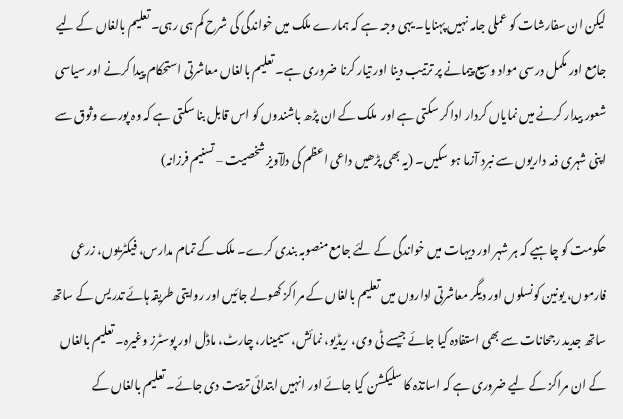لیکن ان سفارشات کو عملی جامہ نہیں پہنایا۔ یہی وجہ ہے کہ ہمارے ملک میں خواندگی کی شرح کم ہی رہی۔ تعلیم بالغاں کے لیے جامع اور مکمل درسی مواد وسیع پیمانے پر ترتیب دینا اور تیار کرنا ضروری ہے۔ تعلیم بالغاں معاشرتی استحکام پیدا کرنے اور سیاسی شعور بیدار کرنے میں نمایاں کردار ادا کر سکتی ہے اور  ملک کے ان پڑھ باشندوں کو اس قابل بنا سکتی ہے کہ وہ پورے وثوق سے اپنی شہری ذمہ داریوں سے نبرد آزما ہو سکیں۔ (یہ بھی پڑھیں داعی اعظم کی دلآویز شخصیت – تسنیم فرزانہ)

حکومت کو چاہیے کہ ہر شہر اور دیہات میں خواندگی کے لئے جامع منصوبہ بندی کرے۔ ملک کے تمام مدارس، فیکٹریوں، زرعی فارموں، یونین کونسلوں اور دیگر معاشرتی اداروں میں تعلیم بالغاں کے مراکز کھولے جائیں اور روایتی طریقہ ہائے تدریس کے ساتھ ساتھ جدید رجحانات سے بھی استفادہ کیا جائے جیسے ٹی وی، ریڈیو، نمائش، سیمینار، چارٹ، ماڈل اور پوسٹرز وغیرہ۔ تعلیم بالغاں کے ان مراکز کے لیے ضروری ہے کہ اساتذہ کا سلیکشن کیا جائے اور انہیں ابتدائی تربیت دی جائے۔ تعلیم بالغاں کے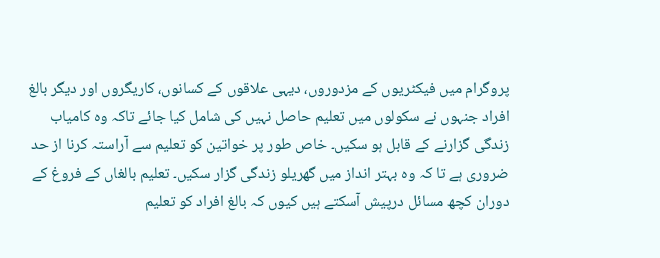پروگرام میں فیکٹریوں کے مزدوروں، دیہی علاقوں کے کسانوں، کاریگروں اور دیگر بالغ افراد جنہوں نے سکولوں میں تعلیم حاصل نہیں کی شامل کیا جائے تاکہ وہ کامیاب زندگی گزارنے کے قابل ہو سکیں۔ خاص طور پر خواتین کو تعلیم سے آراستہ کرنا از حد ضروری ہے تا کہ وہ بہتر انداز میں گھریلو زندگی گزار سکیں۔ تعلیم بالغاں کے فروغ کے دوران کچھ مسائل درپیش آسکتے ہیں کیوں کہ بالغ افراد کو تعلیم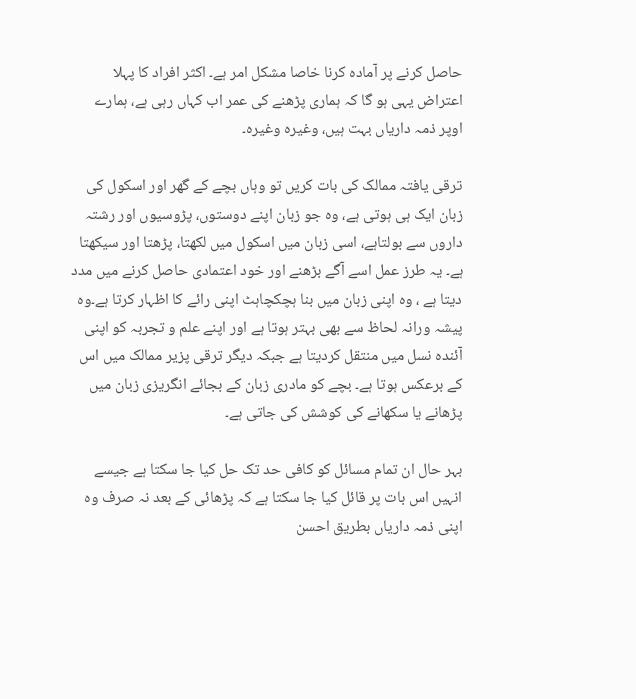حاصل کرنے پر آمادہ کرنا خاصا مشکل امر ہے۔ اکثر افراد کا پہلا اعتراض یہی ہو گا کہ ہماری پڑھنے کی عمر اب کہاں رہی ہے، ہمارے اوپر ذمہ داریاں بہت ہیں، وغیرہ وغیرہ۔

ترقی یافتہ ممالک کی بات کریں تو وہاں بچے کے گھر اور اسکول کی زبان ایک ہی ہوتی ہے، وہ جو زبان اپنے دوستوں، پڑوسیوں اور رشتہ داروں سے بولتاہے، اسی زبان میں اسکول میں لکھتا، پڑھتا اور سیکھتا ہے۔ یہ طرز عمل اسے آگے بڑھنے اور خود اعتمادی حاصل کرنے میں مدد دیتا ہے ، وہ اپنی زبان میں بنا ہچکچاہٹ اپنی رائے کا اظہار کرتا ہے۔وہ پیشہ ورانہ لحاظ سے بھی بہتر ہوتا ہے اور اپنے علم و تجربہ کو اپنی آئندہ نسل میں منتقل کردیتا ہے جبکہ دیگر ترقی پزیر ممالک میں اس کے برعکس ہوتا ہے۔ بچے کو مادری زبان کے بجائے انگریزی زبان میں پڑھانے یا سکھانے کی کوشش کی جاتی ہے۔

بہر حال ان تمام مسائل کو کافی حد تک حل کیا جا سکتا ہے جیسے انہیں اس بات پر قائل کیا جا سکتا ہے کہ پڑھائی کے بعد نہ صرف وہ اپنی ذمہ داریاں بطریق احسن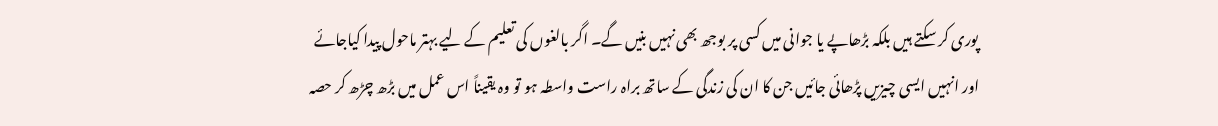پوری کر سکتے ہیں بلکہ بڑھاپے یا جوانی میں کسی پر بوجھ بھی نہیں بنیں گے۔ اگر بالغوں کی تعلیم کے لیے بہتر ماحول پیدا کیاجائے اور انہیں ایسی چیزیں پڑھائی جائیں جن کا ان کی زندگی کے ساتھ براہ راست واسطہ ہو تو وہ یقیناً اس عمل میں بڑھ چڑھ کر حصہ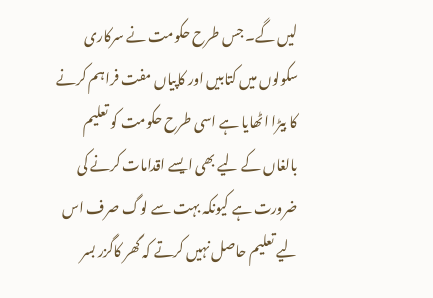لیں گے۔ جس طرح حکومت نے سرکاری سکولوں میں کتابیں اور کاپیاں مفت فراہم کرنے کا بیڑا اٹھایا ہے اسی طرح حکومت کو تعلیم بالغاں کے لیے بھی ایسے اقدامات کرنے کی ضرورت ہے کیونکہ بہت سے لوگ صرف اس لیے تعلیم حاصل نہیں کرتے کہ گھر کاگزر بسر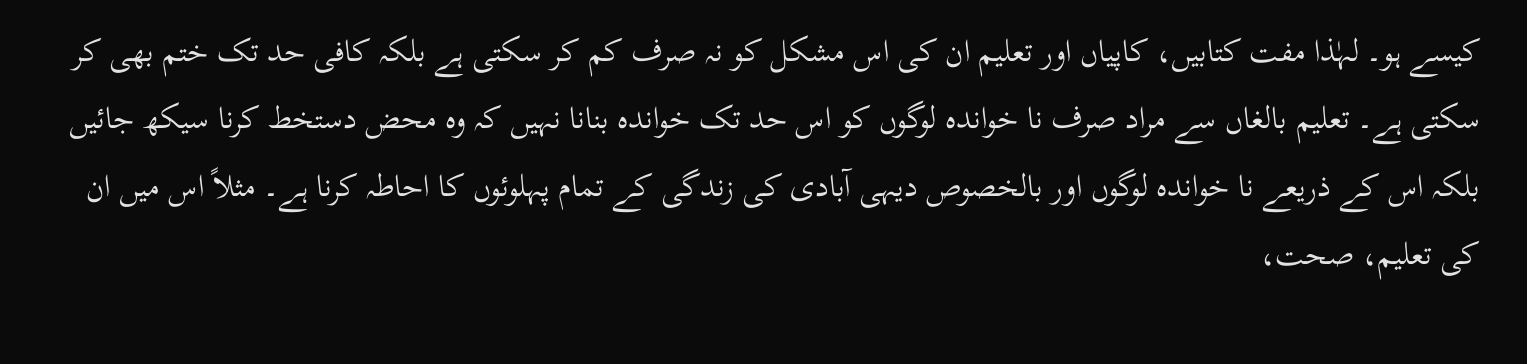کیسے ہو۔ لہٰذا مفت کتابیں، کاپیاں اور تعلیم ان کی اس مشکل کو نہ صرف کم کر سکتی ہے بلکہ کافی حد تک ختم بھی کر سکتی ہے۔ تعلیم بالغاں سے مراد صرف نا خواندہ لوگوں کو اس حد تک خواندہ بنانا نہیں کہ وہ محض دستخط کرنا سیکھ جائیں بلکہ اس کے ذریعے نا خواندہ لوگوں اور بالخصوص دیہی آبادی کی زندگی کے تمام پہلوئوں کا احاطہ کرنا ہے۔ مثلاً اس میں ان کی تعلیم، صحت،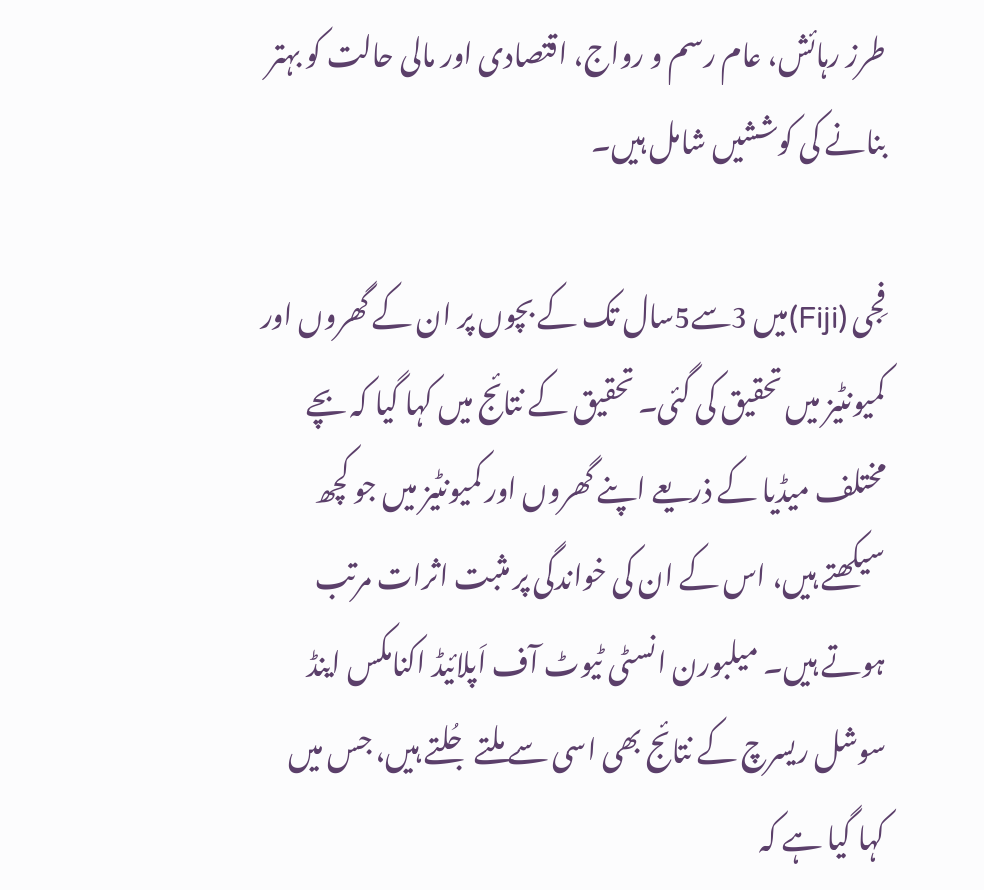طرز رہائش، عام رسم و رواج، اقتصادی اور مالی حالت کو بہتر بنانے کی کوششیں شامل ہیں۔

فِجی (Fiji)میں 3سے5سال تک کے بچوں پر ان کے گھروں اور کمیونٹیز میں تحقیق کی گئی۔ تحقیق کے نتائج میں کہا گیا کہ بچے مختلف میڈیا کے ذریعے اپنے گھروں اور کمیونٹیز میں جو کچھ سیکھتے ہیں، اس کے ان کی خواندگی پر مثبت اثرات مرتب ہوتے ہیں۔ میلبورن انسٹی ٹیوٹ آف اَپلائیڈ اکنامکس اینڈ سوشل ریسرچ کے نتائج بھی اسی سے ملتے جُلتے ہیں، جس میں کہا گیا ہے کہ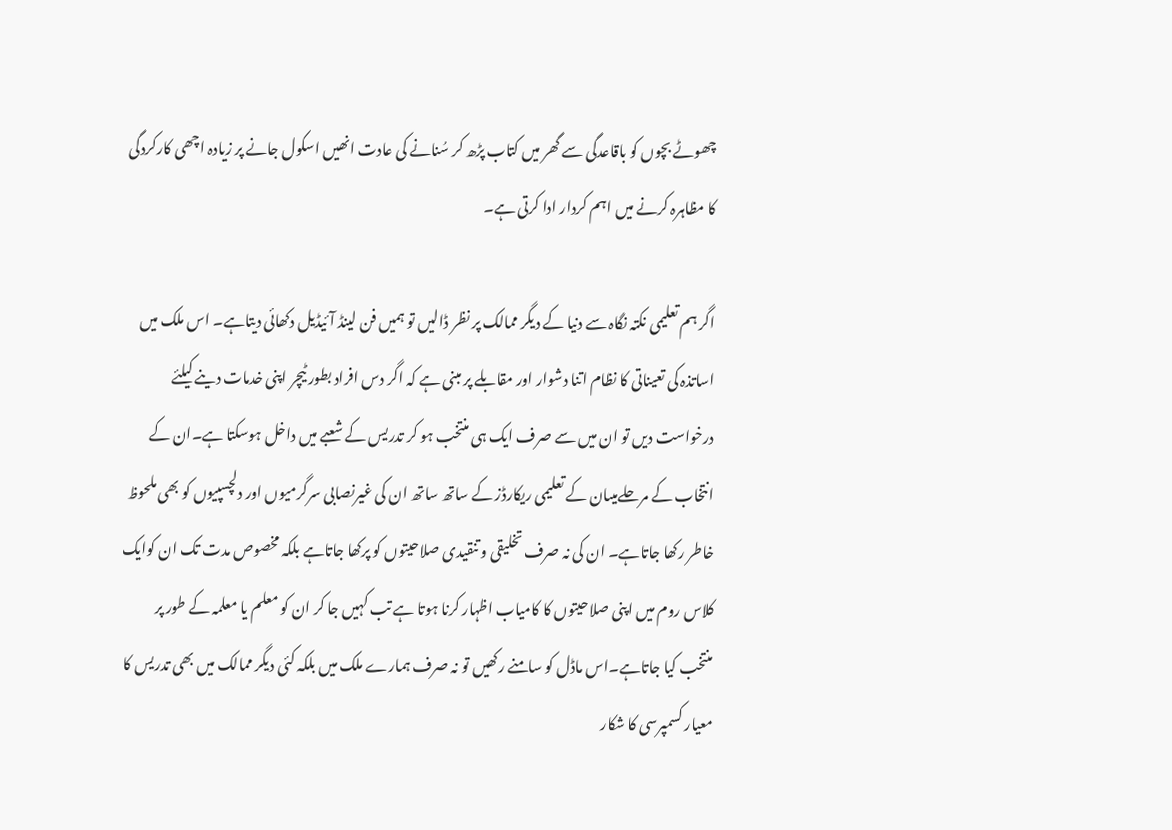چھوٹے بچوں کو باقاعدگی سے گھر میں کتاب پڑھ کر سُنانے کی عادت انھیں اسکول جانے پر زیادہ اچھی کارکردگی کا مظاہرہ کرنے میں اہم کردار ادا کرتی ہے۔

اگر ہم تعلیمی نکتہ نگاہ سے دنیا کے دیگر ممالک پر نظر ڈالیں تو ہمیں فن لینڈ آئیڈیل دکھائی دیتاہے۔ اس ملک میں اساتذہ کی تعیناتی کا نظام اتنا دشوار اور مقابلے پر مبنی ہے کہ اگر دس افراد بطور ٹیچر اپنی خدمات دینے کیلئے درخواست دیں تو ان میں سے صرف ایک ہی منتخب ہو کر تدریس کے شعبے میں داخل ہوسکتا ہے۔ان کے انتخاب کے مرحلےمیںان کے تعلیمی ریکارڈز کے ساتھ ساتھ ان کی غیرنصابی سرگرمیوں اور دلچسپیوں کو بھی ملحوظ خاطر رکھا جاتاہے۔ ان کی نہ صرف تخلیقی و تنقیدی صلاحیتوں کو پرکھا جاتاہے بلکہ مخصوص مدت تک ان کوایک کلاس روم میں اپنی صلاحیتوں کا کامیاب اظہار کرنا ہوتا ہے تب کہیں جا کر ان کو معلم یا معلمہ کے طور پر منتخب کیا جاتاہے۔اس ماڈل کو سامنے رکھیں تو نہ صرف ہمارے ملک میں بلکہ کئی دیگر ممالک میں بھی تدریس کا معیار کسمپرسی کا شکار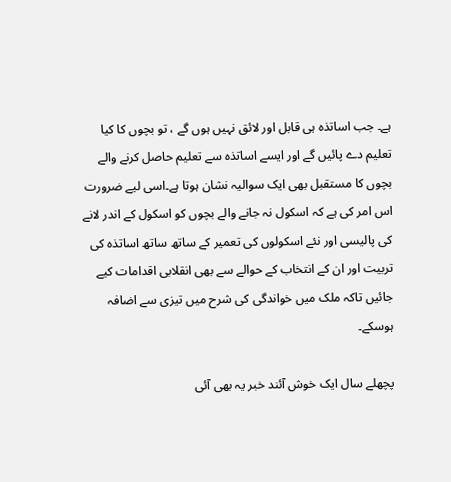ہے۔ جب اساتذہ ہی قابل اور لائق نہیں ہوں گے ، تو بچوں کا کیا تعلیم دے پائیں گے اور ایسے اساتذہ سے تعلیم حاصل کرنے والے بچوں کا مستقبل بھی ایک سوالیہ نشان ہوتا ہے۔اسی لیے ضرورت اس امر کی ہے کہ اسکول نہ جانے والے بچوں کو اسکول کے اندر لانے کی پالیسی اور نئے اسکولوں کی تعمیر کے ساتھ ساتھ اساتذہ کی تربیت اور ان کے انتخاب کے حوالے سے بھی انقلابی اقدامات کیے جائیں تاکہ ملک میں خواندگی کی شرح میں تیزی سے اضافہ ہوسکے۔

پچھلے سال ایک خوش آئند خبر یہ بھی آئی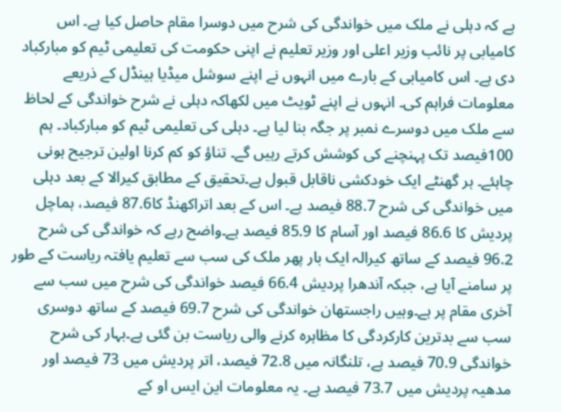ہے کہ دہلی نے ملک میں خواندگی کی شرح میں دوسرا مقام حاصل کیا ہے۔ اس کامیابی پر نائب وزیر اعلی اور وزیر تعلیم نے اپنی حکومت کی تعلیمی ٹیم کو مبارکباد دی ہے۔ اس کامیابی کے بارے میں انہوں نے اپنے سوشل میڈیا ہینڈل کے ذریعے معلومات فراہم کی۔ انہوں نے اپنے ٹویٹ میں لکھاکہ دہلی نے شرح خواندگی کے لحاظ سے ملک میں دوسرے نمبر پر جگہ بنا لیا ہے۔ دہلی کی تعلیمی ٹیم کو مبارکباد۔ ہم 100فیصد تک پہنچنے کی کوشش کرتے رہیں گے۔ تناؤ کو کم کرنا اولین ترجیح ہونی چاہئے۔ ہر گھنٹے ایک خودکشی ناقابل قبول ہے۔تحقیق کے مطابق کیرالا کے بعد دہلی میں خواندگی کی شرح 88.7 فیصد ہے۔ اس کے بعد اتراکھنڈ کا87.6 فیصد، ہماچل پردیش کا 86.6 فیصد اور آسام کا 85.9 فیصد ہے۔واضح رہے کہ خواندگی کی شرح 96.2 فیصد کے ساتھ کیرالہ ایک بار پھر ملک کی سب سے تعلیم یافتہ ریاست کے طور پر سامنے آیا ہے، جبکہ آندھرا پردیش 66.4 فیصد خواندگی کی شرح میں سب سے آخری مقام پر ہے۔وہیں راجستھان خواندگی کی شرح 69.7 فیصد کے ساتھ دوسری سب سے بدترین کارکردگی کا مظاہرہ کرنے والی ریاست بن گئی ہے۔بہار کی شرح خواندگی 70.9 فیصد ہے، تلنگانہ میں 72.8 فیصد، اتر پردیش میں 73 فیصد اور مدھیہ پردیش میں 73.7 فیصد ہے۔ یہ معلومات این ایس او کے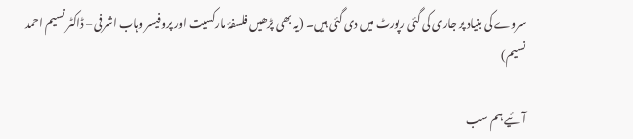سروے کی بنیاد پر جاری کی گئی رپورٹ میں دی گئی ہیں۔ (یہ بھی پڑھیں فلسفۂ مارکسیت اور پروفیسر وہاب اشرفی – ڈاکٹر نسیم احمد نسیم)

آئیے ہم سب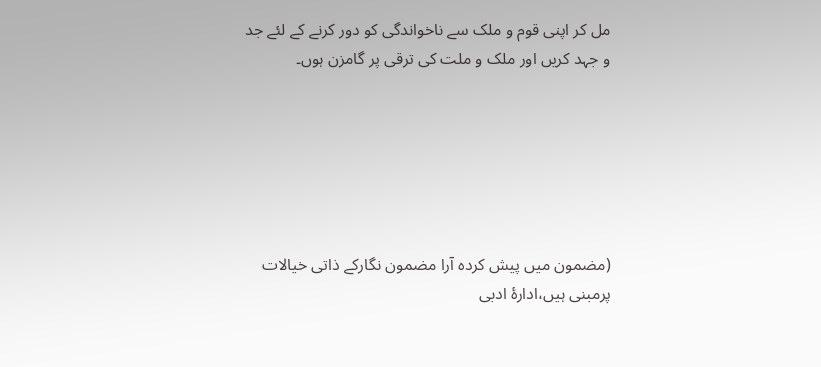مل کر اپنی قوم و ملک سے ناخواندگی کو دور کرنے کے لئے جد و جہد کریں اور ملک و ملت کی ترقی پر گامزن ہوں۔






(مضمون میں پیش کردہ آرا مضمون نگارکے ذاتی خیالات پرمبنی ہیں،ادارۂ ادبی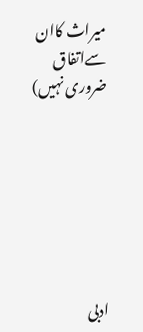میراث کاان سےاتفاق ضروری نہیں)







ادبی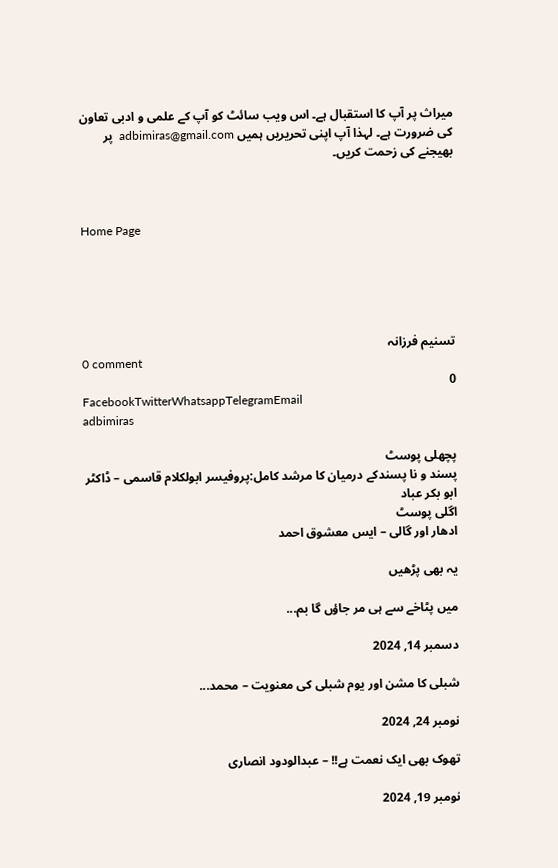میراث پر آپ کا استقبال ہے۔ اس ویب سائٹ کو آپ کے علمی و ادبی تعاون کی ضرورت ہے۔ لہذا آپ اپنی تحریریں ہمیں adbimiras@gmail.com  پر بھیجنے کی زحمت کریں۔



Home Page





تسنیم فرزانہ
0 comment
0
FacebookTwitterWhatsappTelegramEmail
adbimiras

پچھلی پوسٹ
پسند و نا پسندکے درمیان کا مرشد کامل:پروفیسر ابولکلام قاسمی – ڈاکٹر ابو بکر عباد
اگلی پوسٹ
ادھار اور گالی – ایس معشوق احمد

یہ بھی پڑھیں

میں پٹاخے سے ہی مر جاؤں گا بم...

دسمبر 14, 2024

شبلی کا مشن اور یوم شبلی کی معنویت – محمد...

نومبر 24, 2024

تھوک بھی ایک نعمت ہے!! – عبدالودود انصاری

نومبر 19, 2024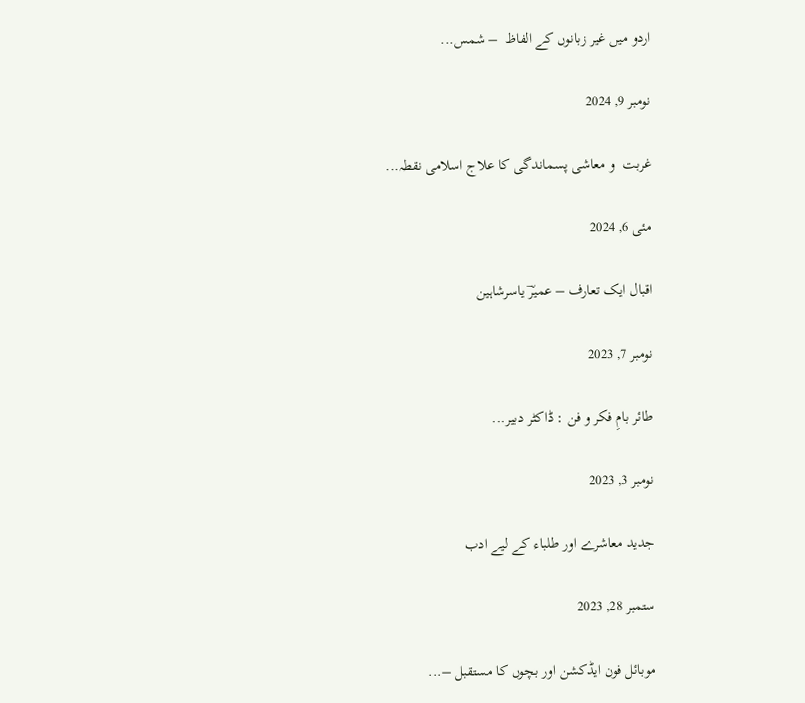اردو میں غیر زبانوں کے الفاظ  – شمس...

نومبر 9, 2024

غربت  و معاشی پسماندگی کا علاج اسلامی نقطہ...

مئی 6, 2024

اقبال ایک تعارف – عمیرؔ یاسرشاہین

نومبر 7, 2023

طائر بامِ فکر و فن : ڈاکٹر دبیر...

نومبر 3, 2023

جدید معاشرے اور طلباء کے لیے ادب

ستمبر 28, 2023

موبائل فون ایڈکشن اور بچوں کا مستقبل –...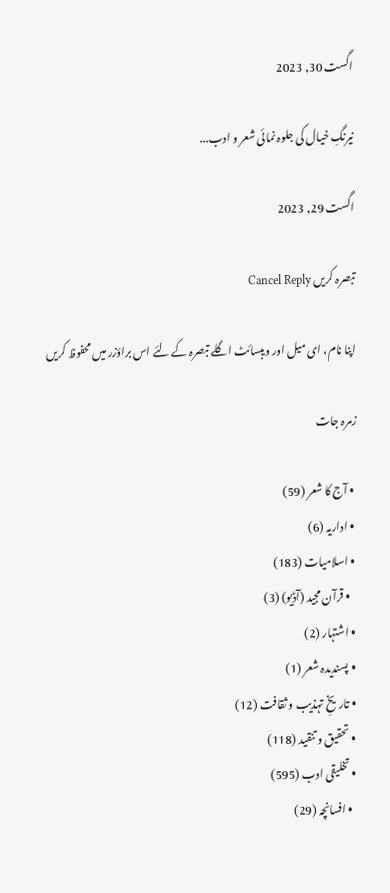اگست 30, 2023

نیرنگِ خیال کی جلوہ نمائی شعر و ادب...

اگست 29, 2023

تبصرہ کریں Cancel Reply

اپنا نام، ای میل اور ویبسائٹ اگلے تبصرہ کے لئے اس براؤزر میں محفوظ کریں

زمرہ جات

  • آج کا شعر (59)
  • اداریہ (6)
  • اسلامیات (183)
    • قرآن مجید (آڈیو) (3)
  • اشتہار (2)
  • پسندیدہ شعر (1)
  • تاریخِ تہذیب و ثقافت (12)
  • تحقیق و تنقید (118)
  • تخلیقی ادب (595)
    • افسانچہ (29)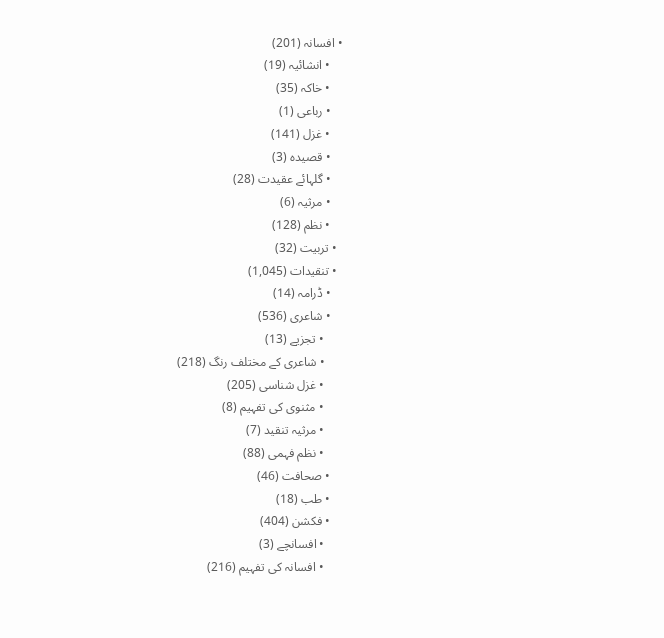• افسانہ (201)
    • انشائیہ (19)
    • خاکہ (35)
    • رباعی (1)
    • غزل (141)
    • قصیدہ (3)
    • گلہائے عقیدت (28)
    • مرثیہ (6)
    • نظم (128)
  • تربیت (32)
  • تنقیدات (1,045)
    • ڈرامہ (14)
    • شاعری (536)
      • تجزیے (13)
      • شاعری کے مختلف رنگ (218)
      • غزل شناسی (205)
      • مثنوی کی تفہیم (8)
      • مرثیہ تنقید (7)
      • نظم فہمی (88)
    • صحافت (46)
    • طب (18)
    • فکشن (404)
      • افسانچے (3)
      • افسانہ کی تفہیم (216)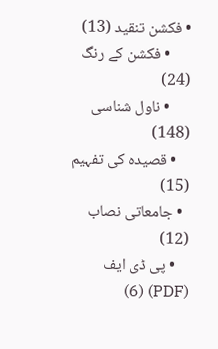• فکشن تنقید (13)
      • فکشن کے رنگ (24)
      • ناول شناسی (148)
    • قصیدہ کی تفہیم (15)
  • جامعاتی نصاب (12)
    • پی ڈی ایف (PDF) (6)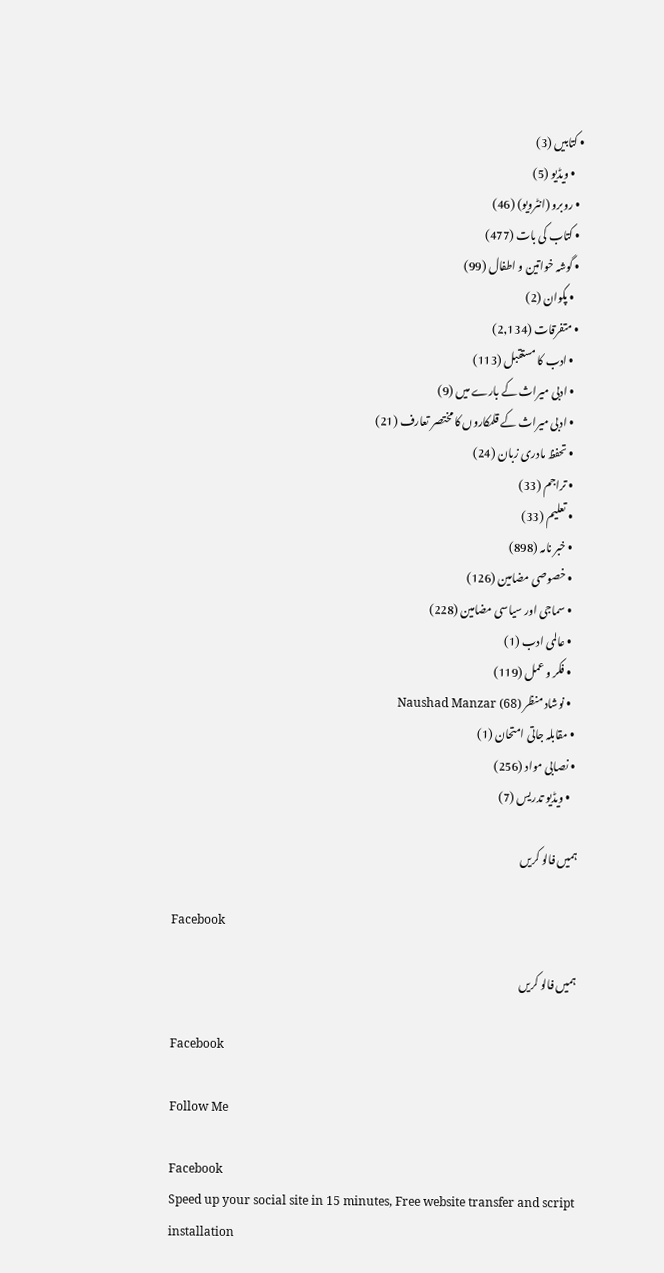• کتابیں (3)
    • ویڈیو (5)
  • روبرو (انٹرویو) (46)
  • کتاب کی بات (477)
  • گوشہ خواتین و اطفال (99)
    • پکوان (2)
  • متفرقات (2,134)
    • ادب کا مستقبل (113)
    • ادبی میراث کے بارے میں (9)
    • ادبی میراث کے قلمکاروں کا مختصر تعارف (21)
    • تحفظ مادری زبان (24)
    • تراجم (33)
    • تعلیم (33)
    • خبر نامہ (898)
    • خصوصی مضامین (126)
    • سماجی اور سیاسی مضامین (228)
    • عالمی ادب (1)
    • فکر و عمل (119)
    • نوشاد منظر Naushad Manzar (68)
  • مقابلہ جاتی امتحان (1)
  • نصابی مواد (256)
    • ویڈیو تدریس (7)

ہمیں فالو کریں

Facebook

ہمیں فالو کریں

Facebook

Follow Me

Facebook
Speed up your social site in 15 minutes, Free website transfer and script installation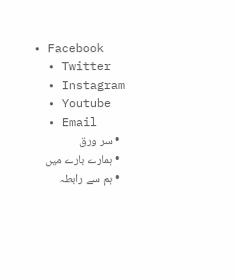• Facebook
  • Twitter
  • Instagram
  • Youtube
  • Email
  • سر ورق
  • ہمارے بارے میں
  • ہم سے رابطہ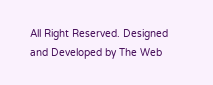All Right Reserved. Designed and Developed by The Web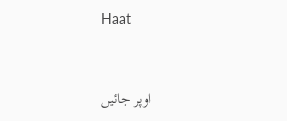Haat


اوپر جائیں